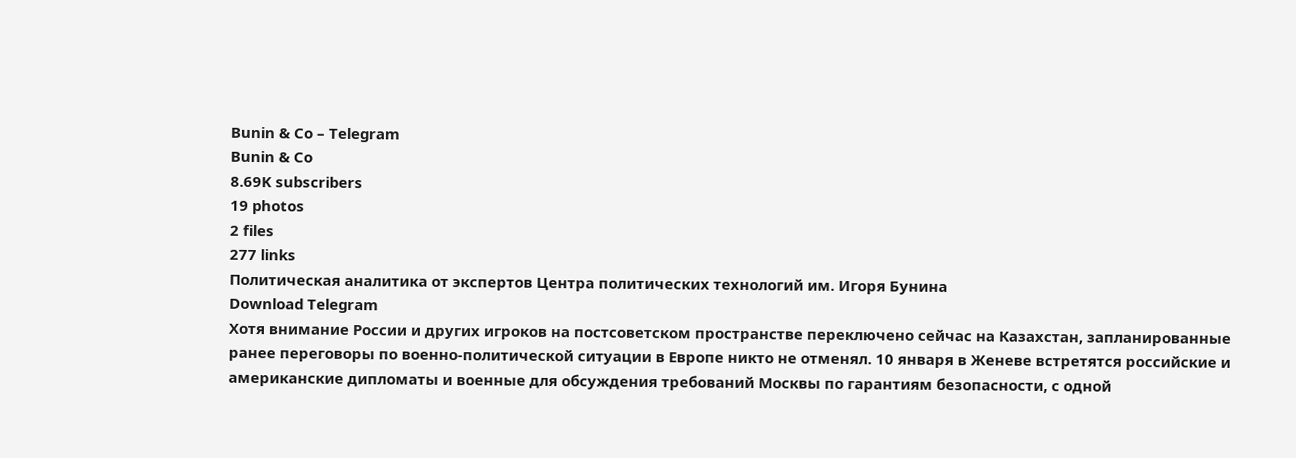Bunin & Co – Telegram
Bunin & Co
8.69K subscribers
19 photos
2 files
277 links
Политическая аналитика от экспертов Центра политических технологий им. Игоря Бунина
Download Telegram
Хотя внимание России и других игроков на постсоветском пространстве переключено сейчас на Казахстан, запланированные ранее переговоры по военно-политической ситуации в Европе никто не отменял. 10 января в Женеве встретятся российские и американские дипломаты и военные для обсуждения требований Москвы по гарантиям безопасности, с одной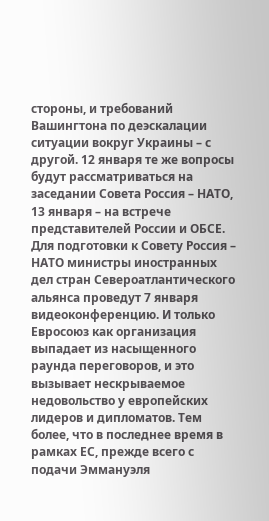стороны, и требований Вашингтона по деэскалации ситуации вокруг Украины – с другой. 12 января те же вопросы будут рассматриваться на заседании Совета Россия – НАТО, 13 января – на встрече представителей России и ОБСЕ. Для подготовки к Совету Россия – НАТО министры иностранных дел стран Североатлантического альянса проведут 7 января видеоконференцию. И только Евросоюз как организация выпадает из насыщенного раунда переговоров, и это вызывает нескрываемое недовольство у европейских лидеров и дипломатов. Тем более, что в последнее время в рамках ЕС, прежде всего с подачи Эммануэля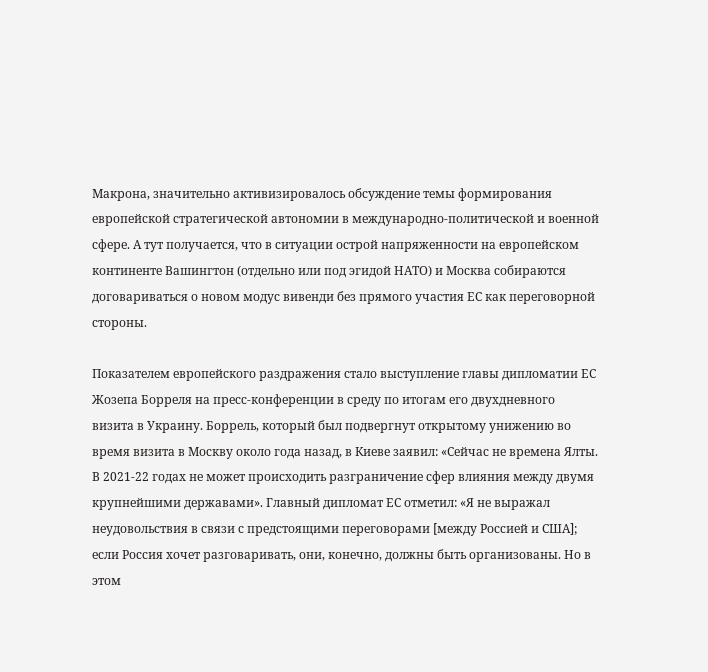Макрона, значительно активизировалось обсуждение темы формирования европейской стратегической автономии в международно-политической и военной сфере. А тут получается, что в ситуации острой напряженности на европейском континенте Вашингтон (отдельно или под эгидой НАТО) и Москва собираются договариваться о новом модус вивенди без прямого участия ЕС как переговорной стороны.

Показателем европейского раздражения стало выступление главы дипломатии ЕС Жозепа Борреля на пресс-конференции в среду по итогам его двухдневного визита в Украину. Боррель, который был подвергнут открытому унижению во время визита в Москву около года назад, в Киеве заявил: «Сейчас не времена Ялты. В 2021-22 годах не может происходить разграничение сфер влияния между двумя крупнейшими державами». Главный дипломат ЕС отметил: «Я не выражал неудовольствия в связи с предстоящими переговорами [между Россией и США]; если Россия хочет разговаривать, они, конечно, должны быть организованы. Но в этом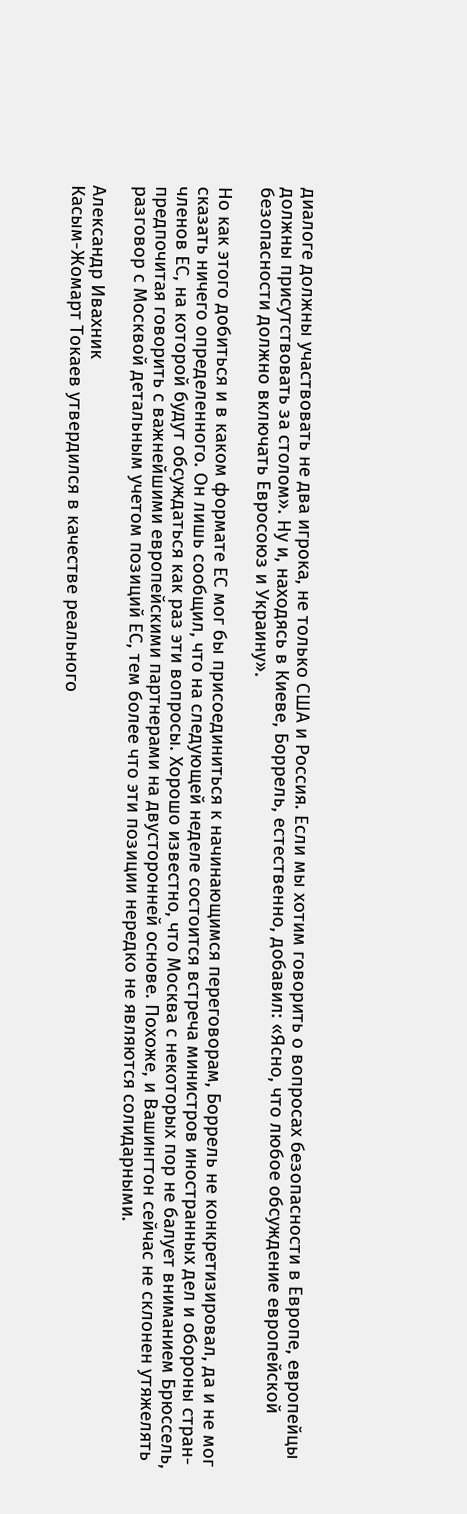диалоге должны участвовать не два игрока, не только США и Россия. Если мы хотим говорить о вопросах безопасности в Европе, европейцы должны присутствовать за столом». Ну и, находясь в Киеве, Боррель, естественно, добавил: «Ясно, что любое обсуждение европейской безопасности должно включать Евросоюз и Украину».

Но как этого добиться и в каком формате ЕС мог бы присоединиться к начинающимся переговорам, Боррель не конкретизировал, да и не мог сказать ничего определенного. Он лишь сообщил, что на следующей неделе состоится встреча министров иностранных дел и обороны стран-членов ЕС, на которой будут обсуждаться как раз эти вопросы. Хорошо известно, что Москва с некоторых пор не балует вниманием Брюссель, предпочитая говорить с важнейшими европейскими партнерами на двусторонней основе. Похоже, и Вашингтон сейчас не склонен утяжелять разговор с Москвой детальным учетом позиций ЕС, тем более что эти позиции нередко не являются солидарными.

Александр Ивахник
Касым-Жомарт Токаев утвердился в качестве реального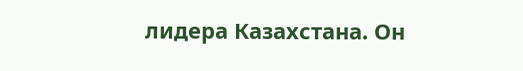лидера Казахстана. Он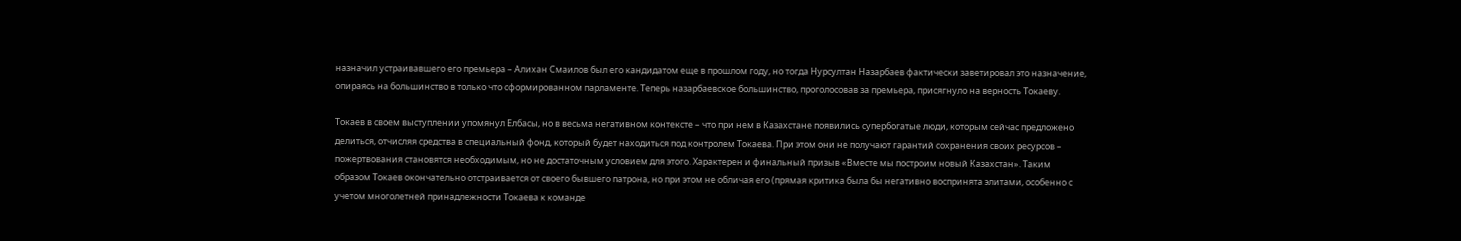назначил устраивавшего его премьера – Алихан Смаилов был его кандидатом еще в прошлом году, но тогда Нурсултан Назарбаев фактически заветировал это назначение, опираясь на большинство в только что сформированном парламенте. Теперь назарбаевское большинство, проголосовав за премьера, присягнуло на верность Токаеву.

Токаев в своем выступлении упомянул Елбасы, но в весьма негативном контексте – что при нем в Казахстане появились супербогатые люди, которым сейчас предложено делиться, отчисляя средства в специальный фонд, который будет находиться под контролем Токаева. При этом они не получают гарантий сохранения своих ресурсов – пожертвования становятся необходимым, но не достаточным условием для этого. Характерен и финальный призыв «Вместе мы построим новый Казахстан». Таким образом Токаев окончательно отстраивается от своего бывшего патрона, но при этом не обличая его (прямая критика была бы негативно воспринята элитами, особенно с учетом многолетней принадлежности Токаева к команде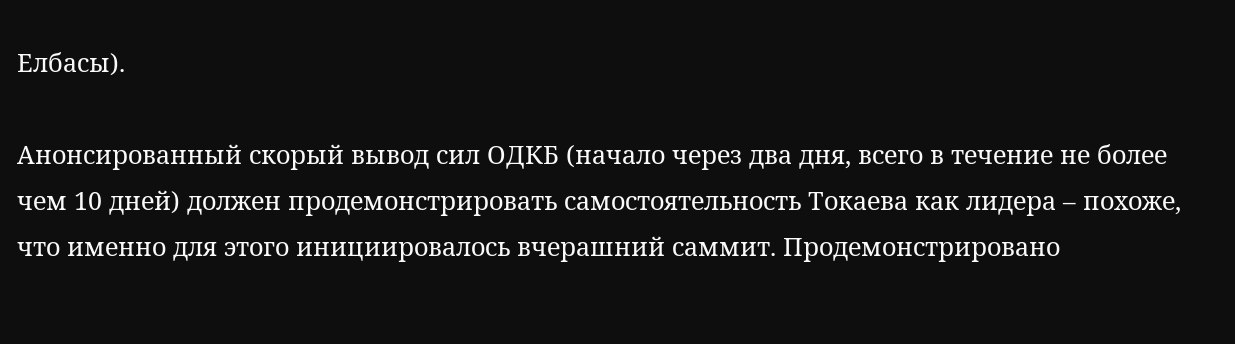Елбасы).

Анонсированный скорый вывод сил ОДКБ (начало через два дня, всего в течение не более чем 10 дней) должен продемонстрировать самостоятельность Токаева как лидера – похоже, что именно для этого инициировалось вчерашний саммит. Продемонстрировано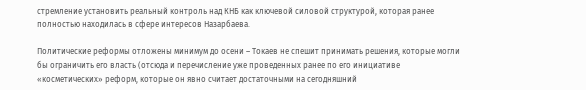стремление установить реальный контроль над КНБ как ключевой силовой структурой, которая ранее полностью находилась в сфере интересов Назарбаева.

Политические реформы отложены минимум до осени – Токаев не спешит принимать решения, которые могли бы ограничить его власть (отсюда и перечисление уже проведенных ранее по его инициативе «косметических» реформ, которые он явно считает достаточными на сегодняшний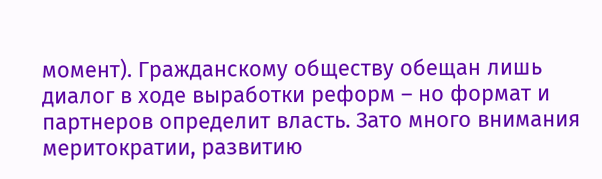момент). Гражданскому обществу обещан лишь диалог в ходе выработки реформ – но формат и партнеров определит власть. Зато много внимания меритократии, развитию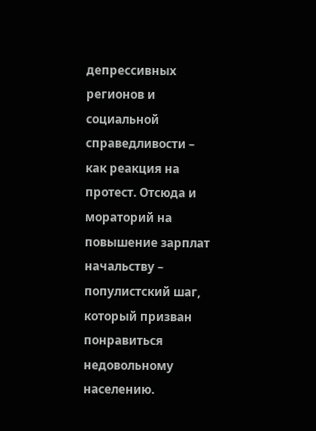депрессивных регионов и социальной справедливости – как реакция на протест. Отсюда и мораторий на повышение зарплат начальству – популистский шаг, который призван понравиться недовольному населению.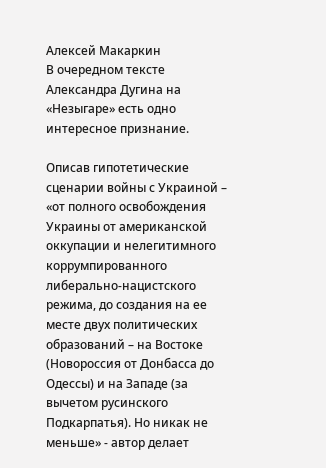Алексей Макаркин
В очередном тексте Александра Дугина на «Незыгаре» есть одно интересное признание.

Описав гипотетические сценарии войны с Украиной – «от полного освобождения Украины от американской оккупации и нелегитимного коррумпированного либерально-нацистского режима, до создания на ее месте двух политических образований – на Востоке (Новороссия от Донбасса до Одессы) и на Западе (за вычетом русинского Подкарпатья). Но никак не меньше» - автор делает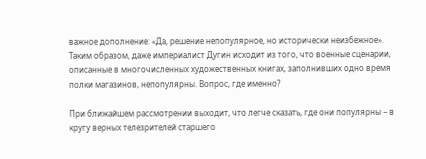важное дополнение: «Да, решение непопулярное, но исторически неизбежное». Таким образом, даже империалист Дугин исходит из того, что военные сценарии, описанные в многочисленных художественных книгах, заполнивших одно время полки магазинов, непопулярны. Вопрос, где именно?

При ближайшем рассмотрении выходит, что легче сказать, где они популярны – в кругу верных телезрителей старшего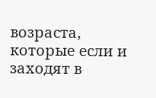возраста, которые если и заходят в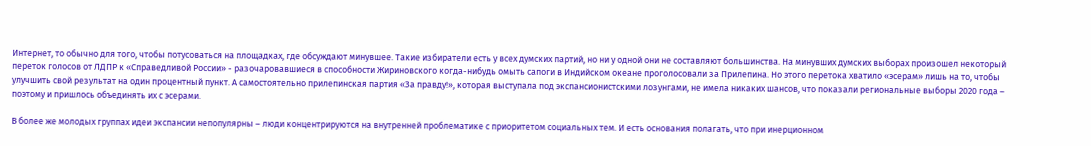Интернет, то обычно для того, чтобы потусоваться на площадках, где обсуждают минувшее. Такие избиратели есть у всех думских партий, но ни у одной они не составляют большинства. На минувших думских выборах произошел некоторый переток голосов от ЛДПР к «Справедливой России» - разочаровавшиеся в способности Жириновского когда-нибудь омыть сапоги в Индийском океане проголосовали за Прилепина. Но этого перетока хватило «эсерам» лишь на то, чтобы улучшить свой результат на один процентный пункт. А самостоятельно прилепинская партия «За правду!», которая выступала под экспансионистскими лозунгами, не имела никаких шансов, что показали региональные выборы 2020 года – поэтому и пришлось объединять их с эсерами.

В более же молодых группах идеи экспансии непопулярны – люди концентрируются на внутренней проблематике с приоритетом социальных тем. И есть основания полагать, что при инерционном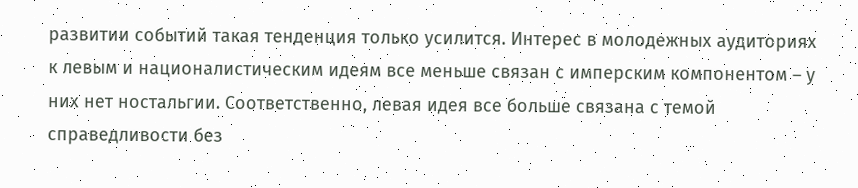развитии событий такая тенденция только усилится. Интерес в молодежных аудиториях к левым и националистическим идеям все меньше связан с имперским компонентом – у них нет ностальгии. Соответственно, левая идея все больше связана с темой справедливости без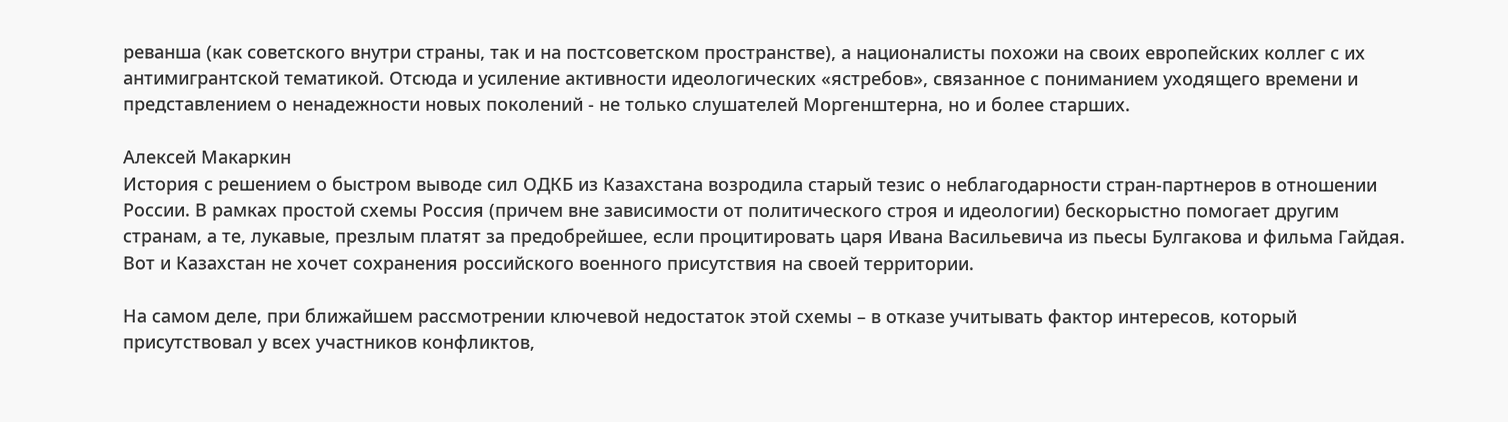реванша (как советского внутри страны, так и на постсоветском пространстве), а националисты похожи на своих европейских коллег с их антимигрантской тематикой. Отсюда и усиление активности идеологических «ястребов», связанное с пониманием уходящего времени и представлением о ненадежности новых поколений - не только слушателей Моргенштерна, но и более старших.

Алексей Макаркин
История с решением о быстром выводе сил ОДКБ из Казахстана возродила старый тезис о неблагодарности стран-партнеров в отношении России. В рамках простой схемы Россия (причем вне зависимости от политического строя и идеологии) бескорыстно помогает другим странам, а те, лукавые, презлым платят за предобрейшее, если процитировать царя Ивана Васильевича из пьесы Булгакова и фильма Гайдая. Вот и Казахстан не хочет сохранения российского военного присутствия на своей территории.

На самом деле, при ближайшем рассмотрении ключевой недостаток этой схемы – в отказе учитывать фактор интересов, который присутствовал у всех участников конфликтов,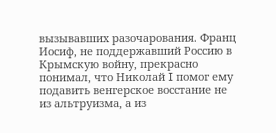вызывавших разочарования. Франц Иосиф, не поддержавший Россию в Крымскую войну, прекрасно понимал, что Николай I помог ему подавить венгерское восстание не из альтруизма, а из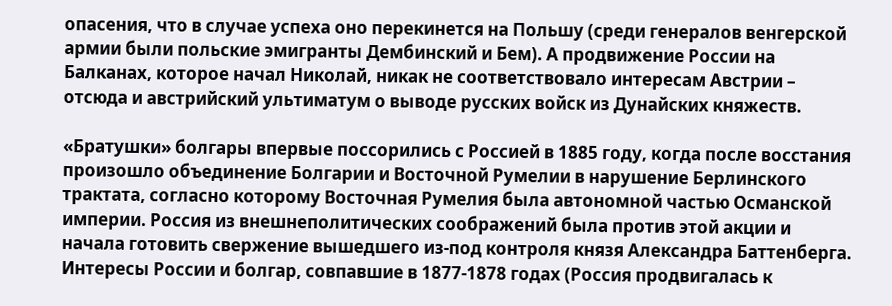опасения, что в случае успеха оно перекинется на Польшу (среди генералов венгерской армии были польские эмигранты Дембинский и Бем). А продвижение России на Балканах, которое начал Николай, никак не соответствовало интересам Австрии – отсюда и австрийский ультиматум о выводе русских войск из Дунайских княжеств.

«Братушки» болгары впервые поссорились с Россией в 1885 году, когда после восстания произошло объединение Болгарии и Восточной Румелии в нарушение Берлинского трактата, согласно которому Восточная Румелия была автономной частью Османской империи. Россия из внешнеполитических соображений была против этой акции и начала готовить свержение вышедшего из-под контроля князя Александра Баттенберга. Интересы России и болгар, совпавшие в 1877-1878 годах (Россия продвигалась к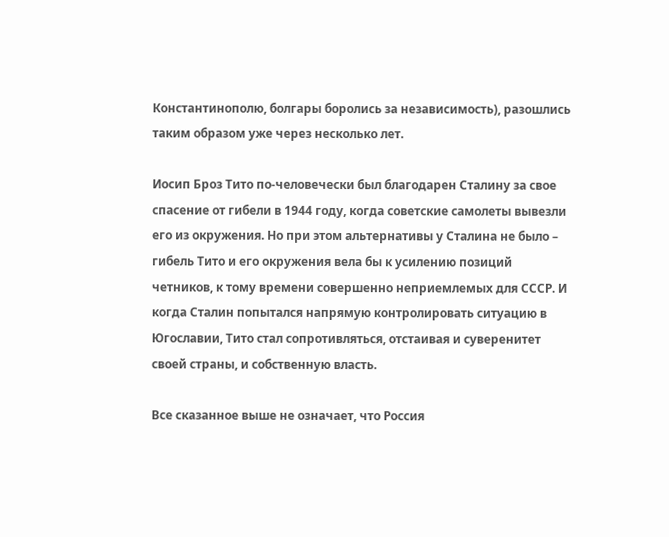Константинополю, болгары боролись за независимость), разошлись таким образом уже через несколько лет.

Иосип Броз Тито по-человечески был благодарен Сталину за свое спасение от гибели в 1944 году, когда советские самолеты вывезли его из окружения. Но при этом альтернативы у Сталина не было – гибель Тито и его окружения вела бы к усилению позиций четников, к тому времени совершенно неприемлемых для СССР. И когда Сталин попытался напрямую контролировать ситуацию в Югославии, Тито стал сопротивляться, отстаивая и суверенитет своей страны, и собственную власть.

Все сказанное выше не означает, что Россия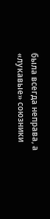была всегда неправа, а «лукавые» союзники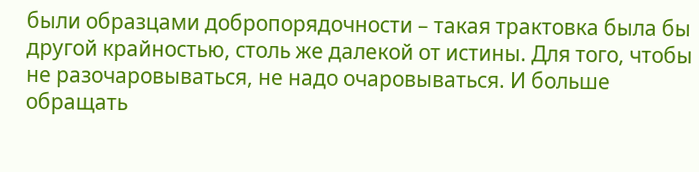были образцами добропорядочности – такая трактовка была бы другой крайностью, столь же далекой от истины. Для того, чтобы не разочаровываться, не надо очаровываться. И больше обращать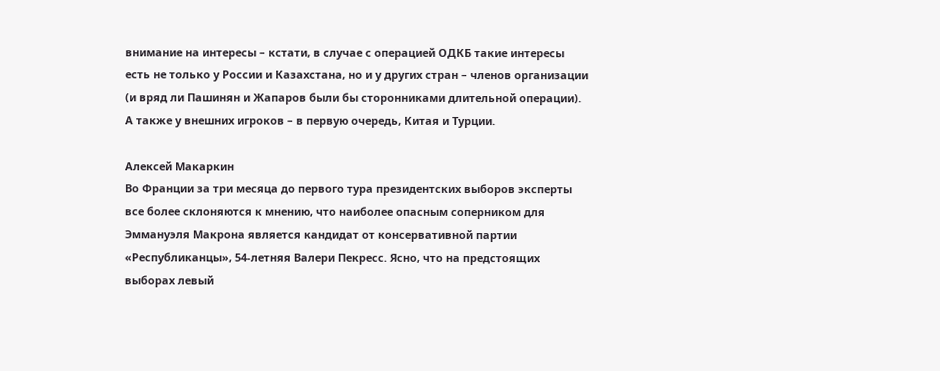внимание на интересы – кстати, в случае с операцией ОДКБ такие интересы есть не только у России и Казахстана, но и у других стран – членов организации (и вряд ли Пашинян и Жапаров были бы сторонниками длительной операции). А также у внешних игроков – в первую очередь, Китая и Турции.

Алексей Макаркин
Во Франции за три месяца до первого тура президентских выборов эксперты все более склоняются к мнению, что наиболее опасным соперником для Эммануэля Макрона является кандидат от консервативной партии «Республиканцы», 54-летняя Валери Пекресс. Ясно, что на предстоящих выборах левый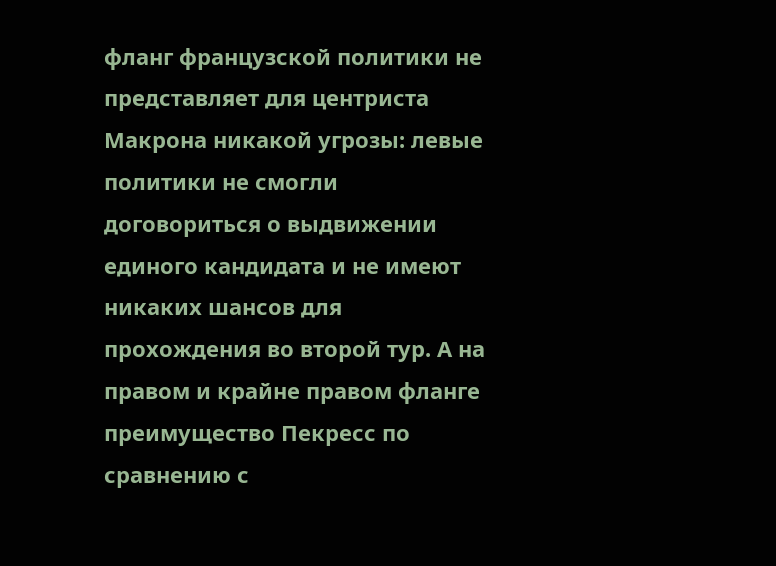фланг французской политики не представляет для центриста Макрона никакой угрозы: левые политики не смогли договориться о выдвижении единого кандидата и не имеют никаких шансов для прохождения во второй тур. А на правом и крайне правом фланге преимущество Пекресс по сравнению с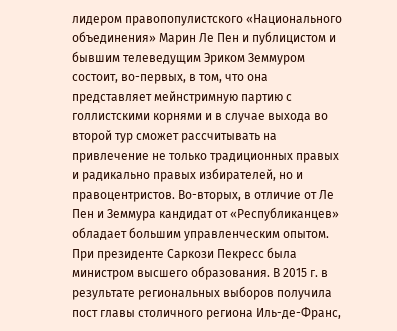лидером правопопулистского «Национального объединения» Марин Ле Пен и публицистом и бывшим телеведущим Эриком Земмуром состоит, во-первых, в том, что она представляет мейнстримную партию с голлистскими корнями и в случае выхода во второй тур сможет рассчитывать на привлечение не только традиционных правых и радикально правых избирателей, но и правоцентристов. Во-вторых, в отличие от Ле Пен и Земмура кандидат от «Республиканцев» обладает большим управленческим опытом. При президенте Саркози Пекресс была министром высшего образования. В 2015 г. в результате региональных выборов получила пост главы столичного региона Иль-де-Франс,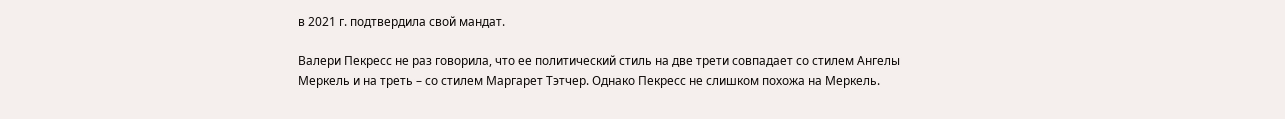в 2021 г. подтвердила свой мандат.

Валери Пекресс не раз говорила, что ее политический стиль на две трети совпадает со стилем Ангелы Меркель и на треть – со стилем Маргарет Тэтчер. Однако Пекресс не слишком похожа на Меркель.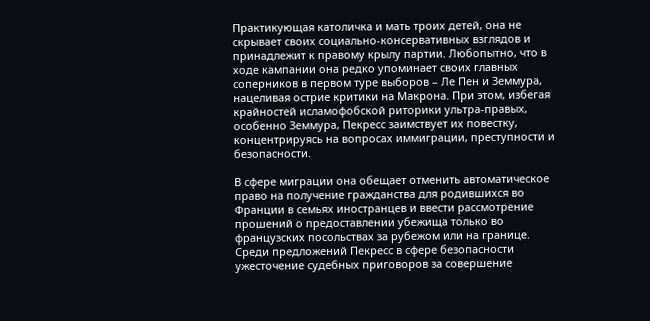Практикующая католичка и мать троих детей, она не скрывает своих социально-консервативных взглядов и принадлежит к правому крылу партии. Любопытно, что в ходе кампании она редко упоминает своих главных соперников в первом туре выборов – Ле Пен и Земмура, нацеливая острие критики на Макрона. При этом, избегая крайностей исламофобской риторики ультра-правых, особенно Земмура, Пекресс заимствует их повестку, концентрируясь на вопросах иммиграции, преступности и безопасности.

В сфере миграции она обещает отменить автоматическое право на получение гражданства для родившихся во Франции в семьях иностранцев и ввести рассмотрение прошений о предоставлении убежища только во французских посольствах за рубежом или на границе. Среди предложений Пекресс в сфере безопасности ужесточение судебных приговоров за совершение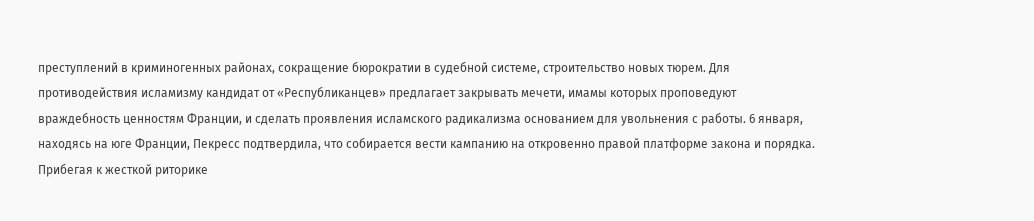преступлений в криминогенных районах, сокращение бюрократии в судебной системе, строительство новых тюрем. Для противодействия исламизму кандидат от «Республиканцев» предлагает закрывать мечети, имамы которых проповедуют враждебность ценностям Франции, и сделать проявления исламского радикализма основанием для увольнения с работы. 6 января, находясь на юге Франции, Пекресс подтвердила, что собирается вести кампанию на откровенно правой платформе закона и порядка. Прибегая к жесткой риторике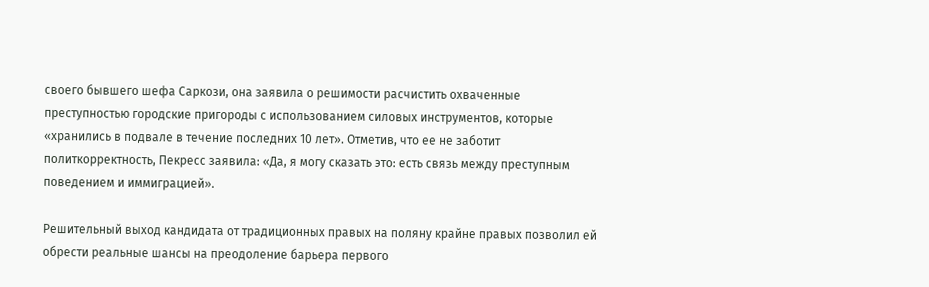своего бывшего шефа Саркози, она заявила о решимости расчистить охваченные преступностью городские пригороды с использованием силовых инструментов, которые «хранились в подвале в течение последних 10 лет». Отметив, что ее не заботит политкорректность, Пекресс заявила: «Да, я могу сказать это: есть связь между преступным поведением и иммиграцией».

Решительный выход кандидата от традиционных правых на поляну крайне правых позволил ей обрести реальные шансы на преодоление барьера первого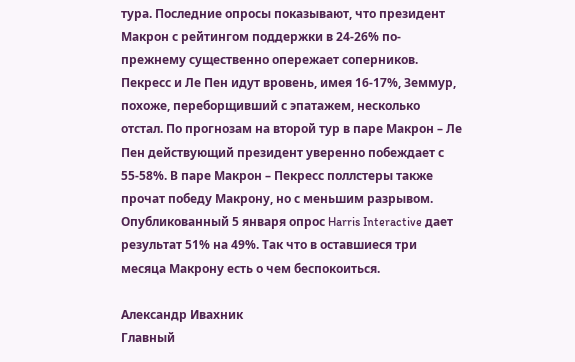тура. Последние опросы показывают, что президент Макрон с рейтингом поддержки в 24-26% по-прежнему существенно опережает соперников. Пекресс и Ле Пен идут вровень, имея 16-17%, Земмур, похоже, переборщивший с эпатажем, несколько отстал. По прогнозам на второй тур в паре Макрон – Ле Пен действующий президент уверенно побеждает с 55-58%. В паре Макрон – Пекресс поллстеры также прочат победу Макрону, но с меньшим разрывом. Опубликованный 5 января опрос Harris Interactive дает результат 51% на 49%. Так что в оставшиеся три месяца Макрону есть о чем беспокоиться.

Александр Ивахник
Главный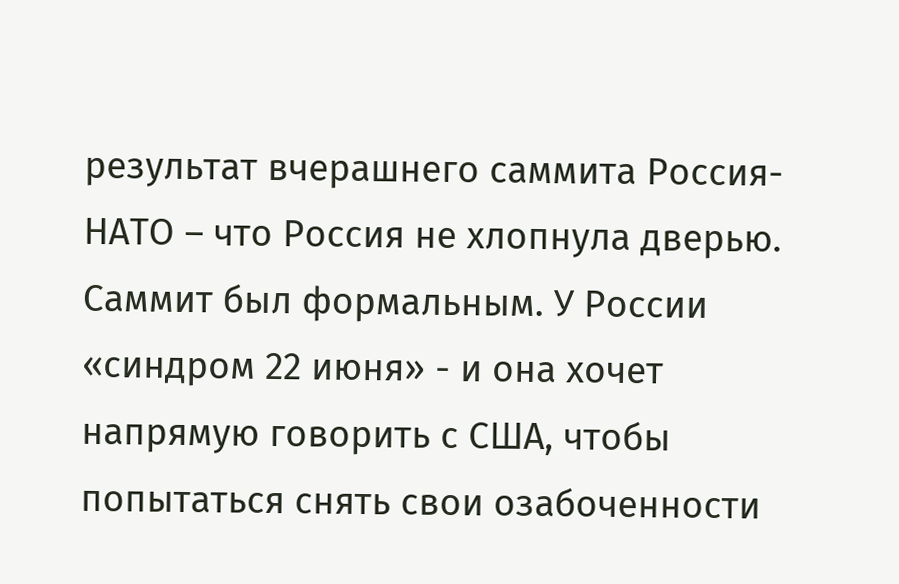результат вчерашнего саммита Россия-НАТО – что Россия не хлопнула дверью. Саммит был формальным. У России «синдром 22 июня» - и она хочет напрямую говорить с США, чтобы попытаться снять свои озабоченности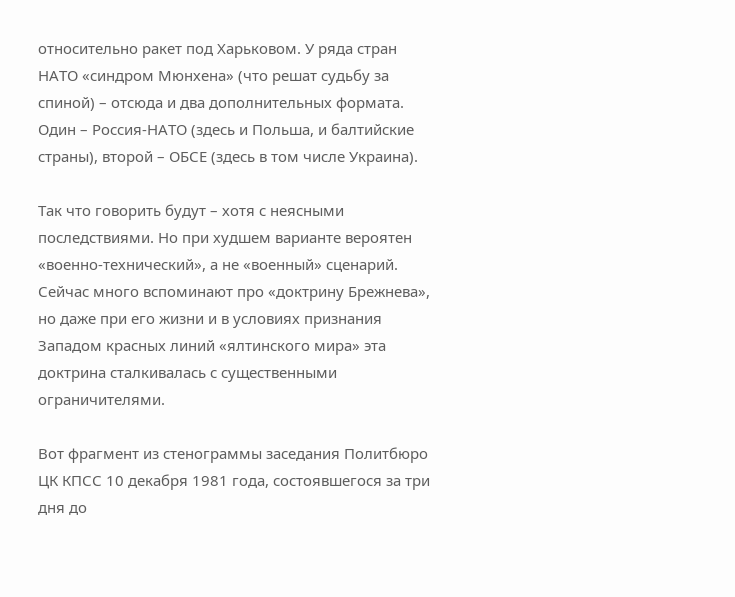относительно ракет под Харьковом. У ряда стран НАТО «синдром Мюнхена» (что решат судьбу за спиной) – отсюда и два дополнительных формата. Один – Россия-НАТО (здесь и Польша, и балтийские страны), второй – ОБСЕ (здесь в том числе Украина).

Так что говорить будут – хотя с неясными последствиями. Но при худшем варианте вероятен «военно-технический», а не «военный» сценарий. Сейчас много вспоминают про «доктрину Брежнева», но даже при его жизни и в условиях признания Западом красных линий «ялтинского мира» эта доктрина сталкивалась с существенными ограничителями.

Вот фрагмент из стенограммы заседания Политбюро ЦК КПСС 10 декабря 1981 года, состоявшегося за три дня до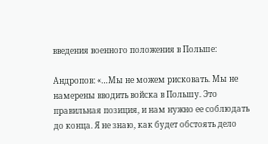введения военного положения в Польше:

Андропов: «…Мы не можем рисковать. Мы не намерены вводить войска в Польшу. Это правильная позиция, и нам нужно ее соблюдать до конца. Я не знаю, как будет обстоять дело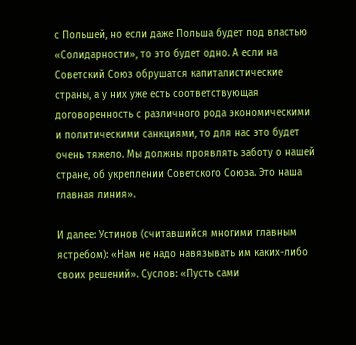с Польшей, но если даже Польша будет под властью «Солидарности», то это будет одно. А если на Советский Союз обрушатся капиталистические страны, а у них уже есть соответствующая договоренность с различного рода экономическими и политическими санкциями, то для нас это будет очень тяжело. Мы должны проявлять заботу о нашей стране, об укреплении Советского Союза. Это наша главная линия».

И далее: Устинов (считавшийся многими главным ястребом): «Нам не надо навязывать им каких-либо своих решений». Суслов: «Пусть сами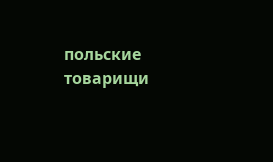польские товарищи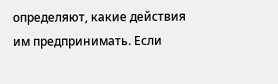определяют, какие действия им предпринимать. Если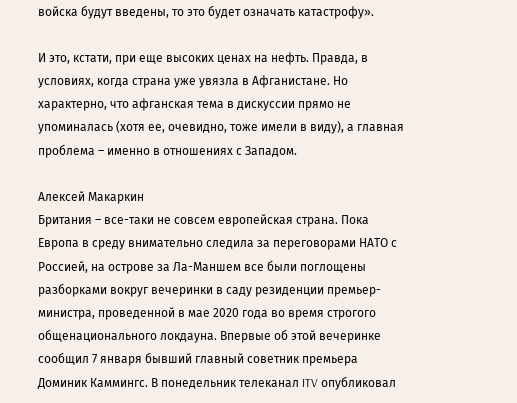войска будут введены, то это будет означать катастрофу».

И это, кстати, при еще высоких ценах на нефть. Правда, в условиях, когда страна уже увязла в Афганистане. Но характерно, что афганская тема в дискуссии прямо не упоминалась (хотя ее, очевидно, тоже имели в виду), а главная проблема – именно в отношениях с Западом.

Алексей Макаркин
Британия – все-таки не совсем европейская страна. Пока Европа в среду внимательно следила за переговорами НАТО с Россией, на острове за Ла-Маншем все были поглощены разборками вокруг вечеринки в саду резиденции премьер-министра, проведенной в мае 2020 года во время строгого общенационального локдауна. Впервые об этой вечеринке сообщил 7 января бывший главный советник премьера Доминик Каммингс. В понедельник телеканал ITV опубликовал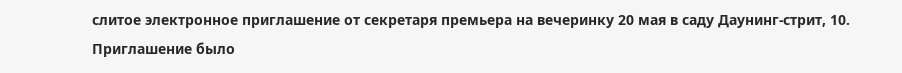слитое электронное приглашение от секретаря премьера на вечеринку 20 мая в саду Даунинг-стрит, 10. Приглашение было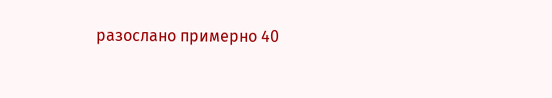разослано примерно 40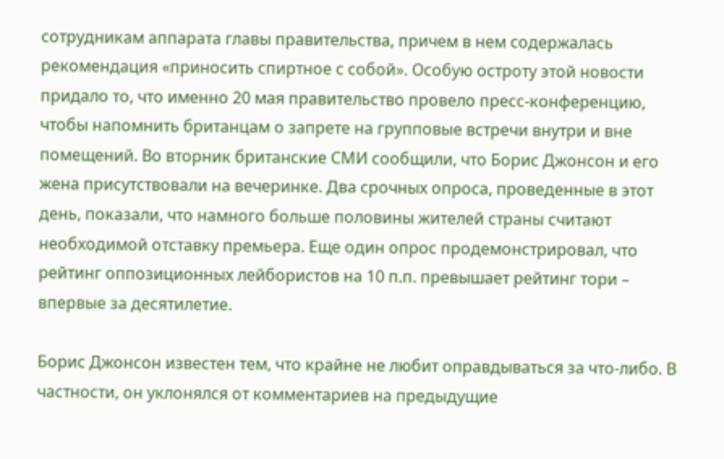сотрудникам аппарата главы правительства, причем в нем содержалась рекомендация «приносить спиртное с собой». Особую остроту этой новости придало то, что именно 20 мая правительство провело пресс-конференцию, чтобы напомнить британцам о запрете на групповые встречи внутри и вне помещений. Во вторник британские СМИ сообщили, что Борис Джонсон и его жена присутствовали на вечеринке. Два срочных опроса, проведенные в этот день, показали, что намного больше половины жителей страны считают необходимой отставку премьера. Еще один опрос продемонстрировал, что рейтинг оппозиционных лейбористов на 10 п.п. превышает рейтинг тори – впервые за десятилетие.

Борис Джонсон известен тем, что крайне не любит оправдываться за что-либо. В частности, он уклонялся от комментариев на предыдущие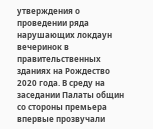утверждения о проведении ряда нарушающих локдаун вечеринок в правительственных зданиях на Рождество 2020 года. В среду на заседании Палаты общин со стороны премьера впервые прозвучали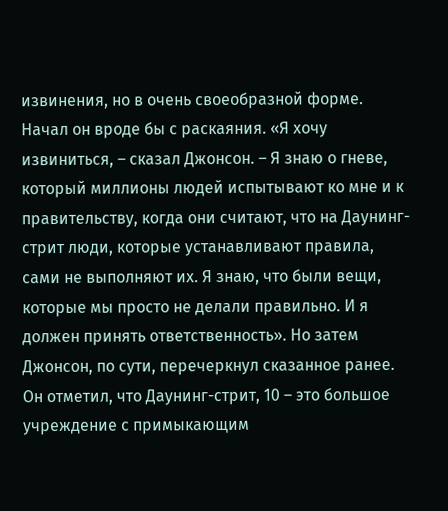извинения, но в очень своеобразной форме. Начал он вроде бы с раскаяния. «Я хочу извиниться, – сказал Джонсон. – Я знаю о гневе, который миллионы людей испытывают ко мне и к правительству, когда они считают, что на Даунинг-стрит люди, которые устанавливают правила, сами не выполняют их. Я знаю, что были вещи, которые мы просто не делали правильно. И я должен принять ответственность». Но затем Джонсон, по сути, перечеркнул сказанное ранее. Он отметил, что Даунинг-стрит, 10 – это большое учреждение с примыкающим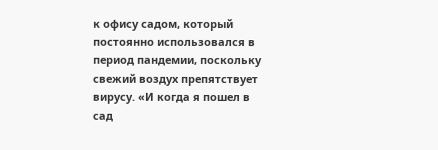к офису садом, который постоянно использовался в период пандемии, поскольку свежий воздух препятствует вирусу. «И когда я пошел в сад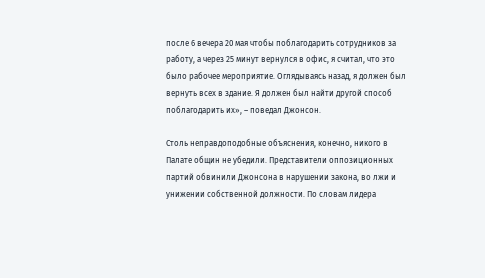после 6 вечера 20 мая чтобы поблагодарить сотрудников за работу, а через 25 минут вернулся в офис, я считал, что это было рабочее мероприятие. Оглядываясь назад, я должен был вернуть всех в здание. Я должен был найти другой способ поблагодарить их», – поведал Джонсон.

Столь неправдоподобные объяснения, конечно, никого в Палате общин не убедили. Представители оппозиционных партий обвинили Джонсона в нарушении закона, во лжи и унижении собственной должности. По словам лидера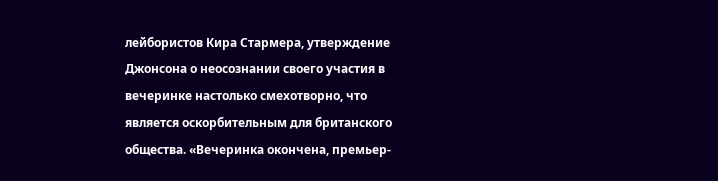лейбористов Кира Стармера, утверждение Джонсона о неосознании своего участия в вечеринке настолько смехотворно, что является оскорбительным для британского общества. «Вечеринка окончена, премьер-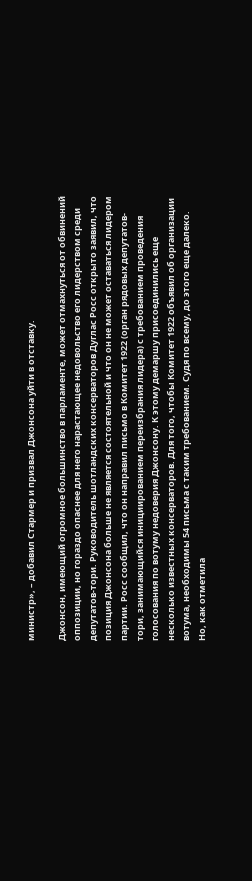министр», – добавил Стармер и призвал Джонсона уйти в отставку.

Джонсон, имеющий огромное большинство в парламенте, может отмахнуться от обвинений оппозиции, но гораздо опаснее для него нарастающее недовольство его лидерством среди депутатов-тори. Руководитель шотландских консерваторов Дуглас Росс открыто заявил, что позиция Джонсона больше не является состоятельной и что он не может оставаться лидером партии. Росс сообщил, что он направил письмо в Комитет 1922 (орган рядовых депутатов-тори, занимающийся инициированием переизбрания лидера) с требованием проведения голосования по вотуму недоверия Джонсону. К этому демаршу присоединились еще несколько известных консерваторов. Для того, чтобы Комитет 1922 объявил об организации вотума, необходимы 54 письма с таким требованием. Судя по всему, до этого еще далеко. Но, как отметила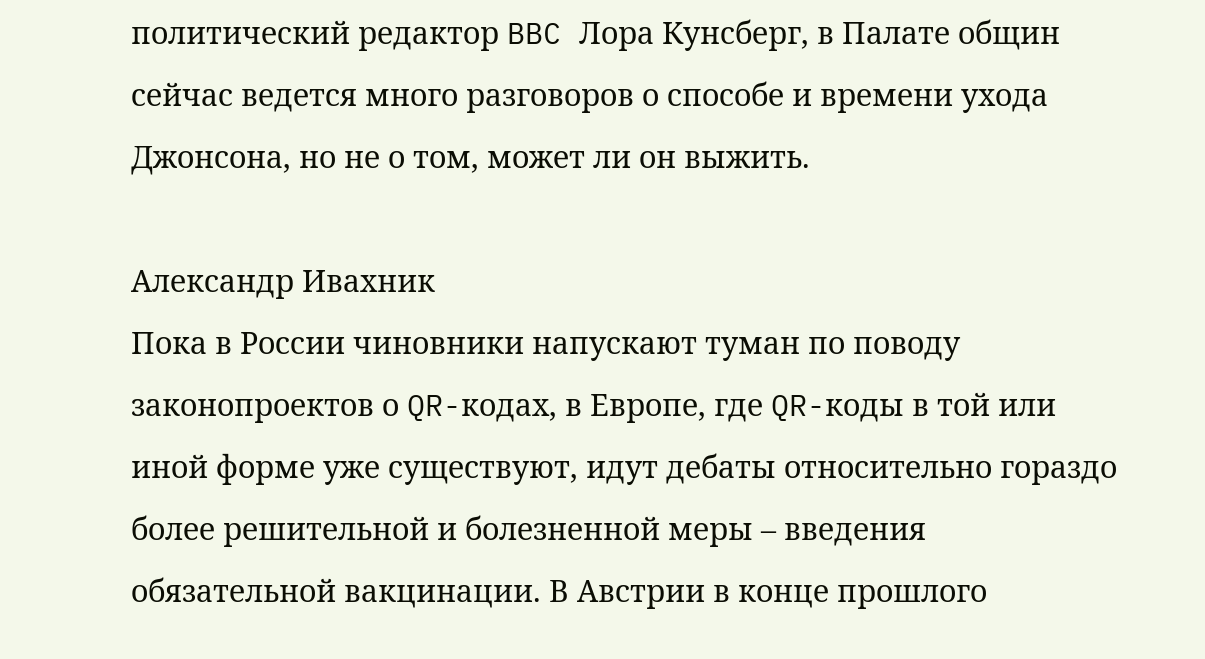политический редактор BBC Лора Кунсберг, в Палате общин сейчас ведется много разговоров о способе и времени ухода Джонсона, но не о том, может ли он выжить.

Александр Ивахник
Пока в России чиновники напускают туман по поводу законопроектов о QR-кодах, в Европе, где QR-коды в той или иной форме уже существуют, идут дебаты относительно гораздо более решительной и болезненной меры – введения обязательной вакцинации. В Австрии в конце прошлого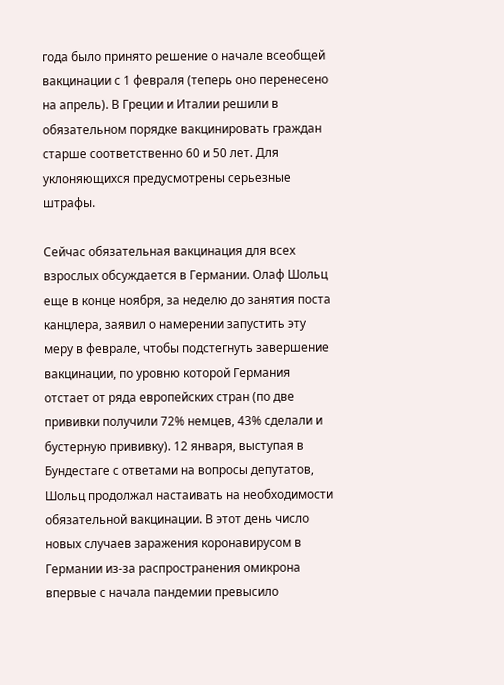года было принято решение о начале всеобщей вакцинации с 1 февраля (теперь оно перенесено на апрель). В Греции и Италии решили в обязательном порядке вакцинировать граждан старше соответственно 60 и 50 лет. Для уклоняющихся предусмотрены серьезные штрафы.

Сейчас обязательная вакцинация для всех взрослых обсуждается в Германии. Олаф Шольц еще в конце ноября, за неделю до занятия поста канцлера, заявил о намерении запустить эту меру в феврале, чтобы подстегнуть завершение вакцинации, по уровню которой Германия отстает от ряда европейских стран (по две прививки получили 72% немцев, 43% сделали и бустерную прививку). 12 января, выступая в Бундестаге с ответами на вопросы депутатов, Шольц продолжал настаивать на необходимости обязательной вакцинации. В этот день число новых случаев заражения коронавирусом в Германии из-за распространения омикрона впервые с начала пандемии превысило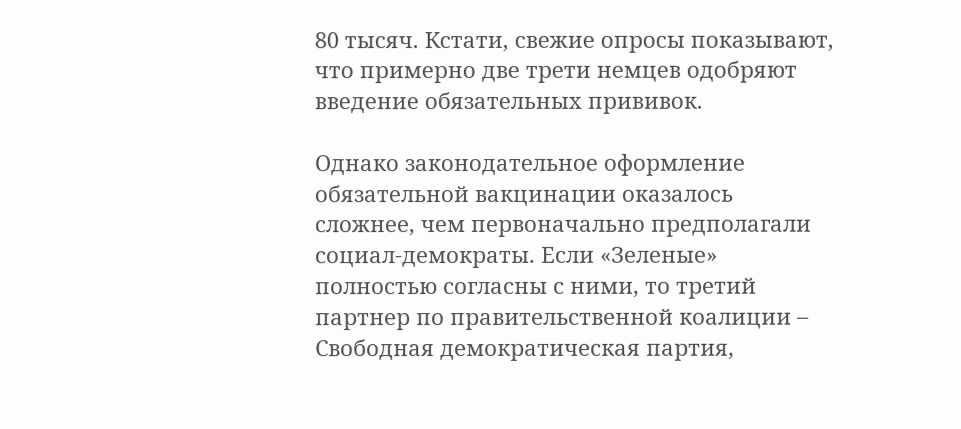80 тысяч. Кстати, свежие опросы показывают, что примерно две трети немцев одобряют введение обязательных прививок.

Однако законодательное оформление обязательной вакцинации оказалось сложнее, чем первоначально предполагали социал-демократы. Если «Зеленые» полностью согласны с ними, то третий партнер по правительственной коалиции – Свободная демократическая партия,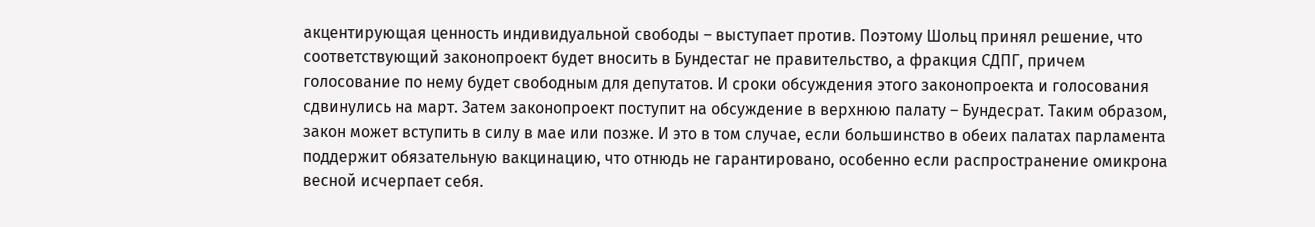акцентирующая ценность индивидуальной свободы – выступает против. Поэтому Шольц принял решение, что соответствующий законопроект будет вносить в Бундестаг не правительство, а фракция СДПГ, причем голосование по нему будет свободным для депутатов. И сроки обсуждения этого законопроекта и голосования сдвинулись на март. Затем законопроект поступит на обсуждение в верхнюю палату – Бундесрат. Таким образом, закон может вступить в силу в мае или позже. И это в том случае, если большинство в обеих палатах парламента поддержит обязательную вакцинацию, что отнюдь не гарантировано, особенно если распространение омикрона весной исчерпает себя.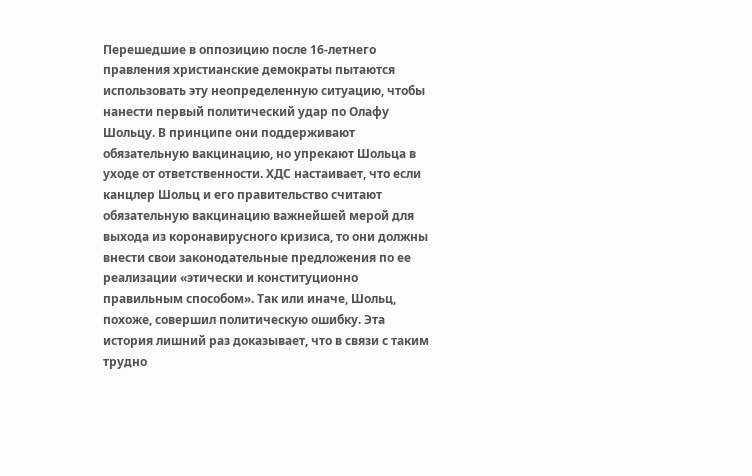Перешедшие в оппозицию после 16-летнего правления христианские демократы пытаются использовать эту неопределенную ситуацию, чтобы нанести первый политический удар по Олафу Шольцу. В принципе они поддерживают обязательную вакцинацию, но упрекают Шольца в уходе от ответственности. ХДС настаивает, что если канцлер Шольц и его правительство считают обязательную вакцинацию важнейшей мерой для выхода из коронавирусного кризиса, то они должны внести свои законодательные предложения по ее реализации «этически и конституционно правильным способом». Так или иначе, Шольц, похоже, совершил политическую ошибку. Эта история лишний раз доказывает, что в связи с таким трудно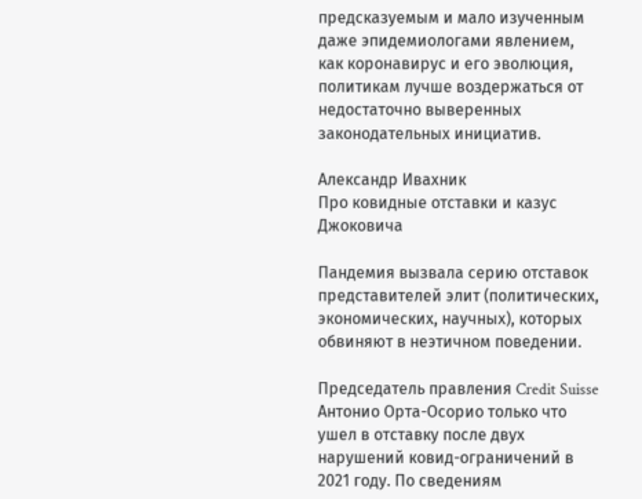предсказуемым и мало изученным даже эпидемиологами явлением, как коронавирус и его эволюция, политикам лучше воздержаться от недостаточно выверенных законодательных инициатив.

Александр Ивахник
Про ковидные отставки и казус Джоковича

Пандемия вызвала серию отставок представителей элит (политических, экономических, научных), которых обвиняют в неэтичном поведении.

Председатель правления Credit Suisse Антонио Орта-Осорио только что ушел в отставку после двух нарушений ковид-ограничений в 2021 году. По сведениям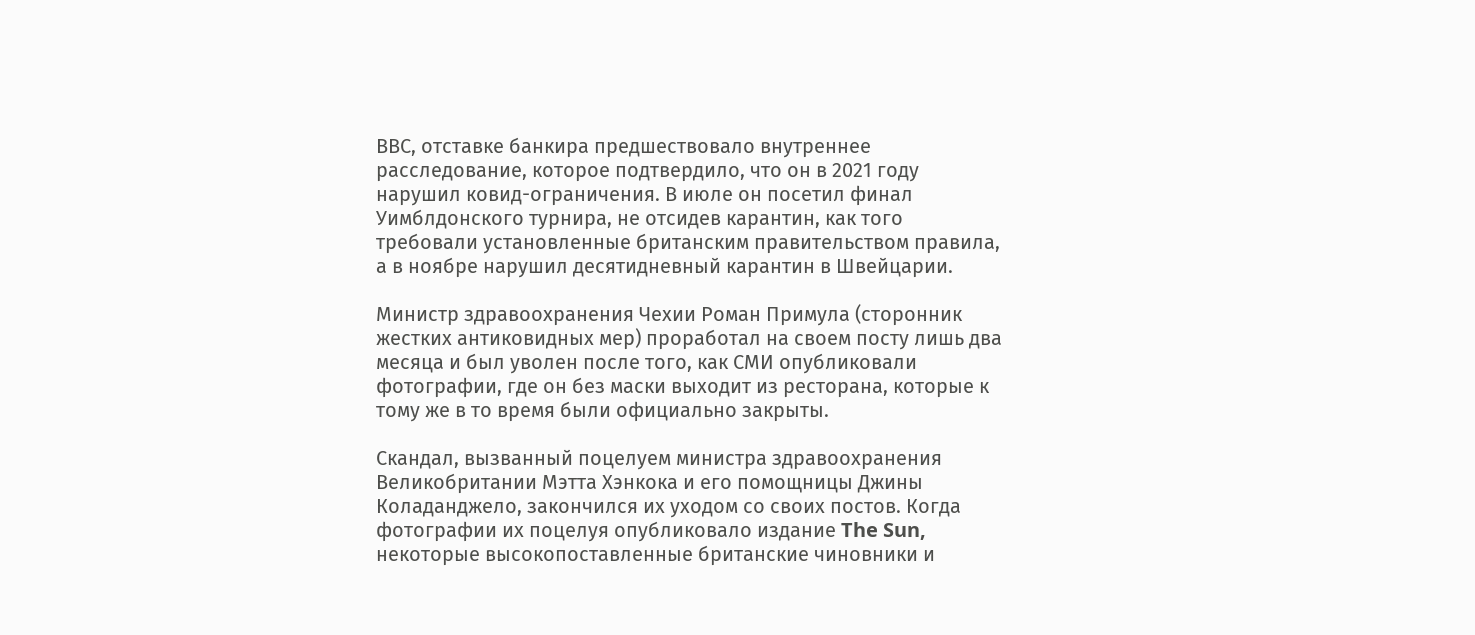ВВС, отставке банкира предшествовало внутреннее расследование, которое подтвердило, что он в 2021 году нарушил ковид-ограничения. В июле он посетил финал Уимблдонского турнира, не отсидев карантин, как того требовали установленные британским правительством правила, а в ноябре нарушил десятидневный карантин в Швейцарии.

Министр здравоохранения Чехии Роман Примула (сторонник жестких антиковидных мер) проработал на своем посту лишь два месяца и был уволен после того, как СМИ опубликовали фотографии, где он без маски выходит из ресторана, которые к тому же в то время были официально закрыты.

Скандал, вызванный поцелуем министра здравоохранения Великобритании Мэтта Хэнкока и его помощницы Джины Коладанджело, закончился их уходом со своих постов. Когда фотографии их поцелуя опубликовало издание The Sun, некоторые высокопоставленные британские чиновники и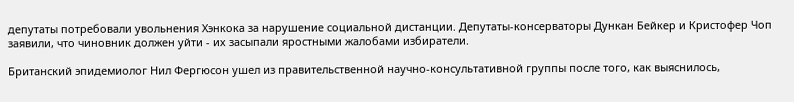депутаты потребовали увольнения Хэнкока за нарушение социальной дистанции. Депутаты-консерваторы Дункан Бейкер и Кристофер Чоп заявили, что чиновник должен уйти - их засыпали яростными жалобами избиратели.

Британский эпидемиолог Нил Фергюсон ушел из правительственной научно-консультативной группы после того, как выяснилось,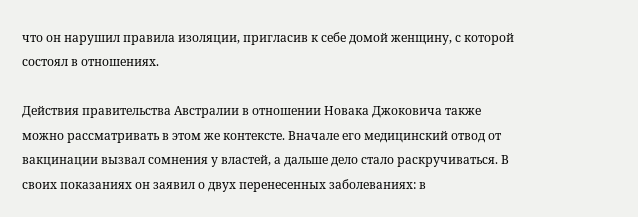что он нарушил правила изоляции, пригласив к себе домой женщину, с которой состоял в отношениях.

Действия правительства Австралии в отношении Новака Джоковича также можно рассматривать в этом же контексте. Вначале его медицинский отвод от вакцинации вызвал сомнения у властей, а дальше дело стало раскручиваться. В своих показаниях он заявил о двух перенесенных заболеваниях: в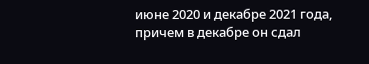июне 2020 и декабре 2021 года, причем в декабре он сдал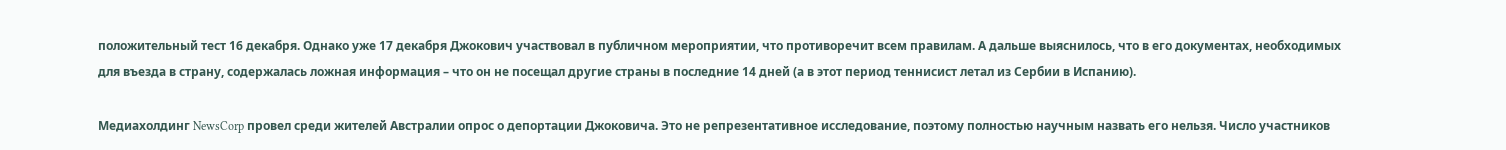положительный тест 16 декабря. Однако уже 17 декабря Джокович участвовал в публичном мероприятии, что противоречит всем правилам. А дальше выяснилось, что в его документах, необходимых для въезда в страну, содержалась ложная информация – что он не посещал другие страны в последние 14 дней (а в этот период теннисист летал из Сербии в Испанию).

Медиахолдинг NewsCorp провел среди жителей Австралии опрос о депортации Джоковича. Это не репрезентативное исследование, поэтому полностью научным назвать его нельзя. Число участников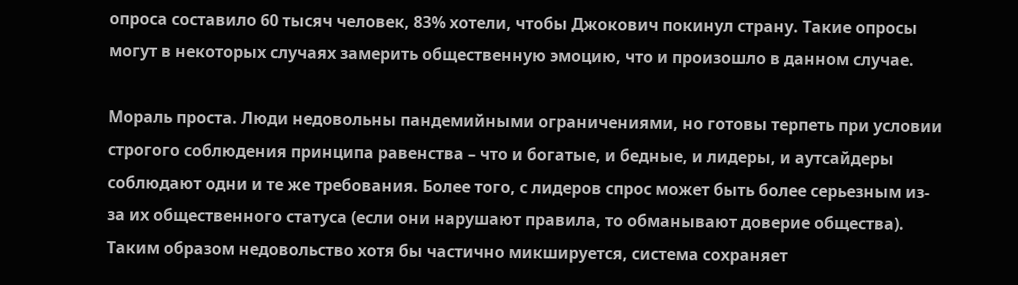опроса составило 60 тысяч человек, 83% хотели, чтобы Джокович покинул страну. Такие опросы могут в некоторых случаях замерить общественную эмоцию, что и произошло в данном случае.

Мораль проста. Люди недовольны пандемийными ограничениями, но готовы терпеть при условии строгого соблюдения принципа равенства – что и богатые, и бедные, и лидеры, и аутсайдеры соблюдают одни и те же требования. Более того, с лидеров спрос может быть более серьезным из-за их общественного статуса (если они нарушают правила, то обманывают доверие общества). Таким образом недовольство хотя бы частично микшируется, система сохраняет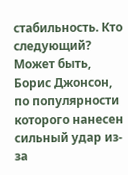стабильность. Кто следующий? Может быть, Борис Джонсон, по популярности которого нанесен сильный удар из-за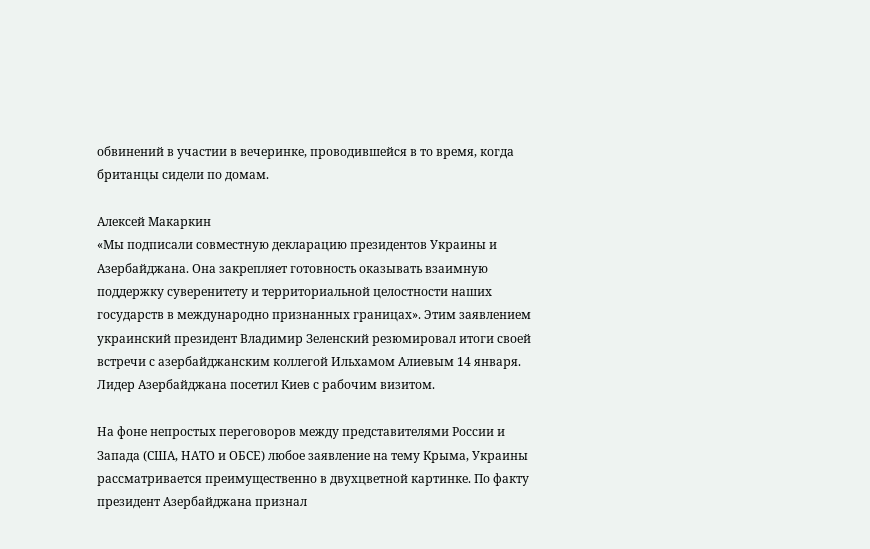обвинений в участии в вечеринке, проводившейся в то время, когда британцы сидели по домам.

Алексей Макаркин
«Мы подписали совместную декларацию президентов Украины и Азербайджана. Она закрепляет готовность оказывать взаимную поддержку суверенитету и территориальной целостности наших государств в международно признанных границах». Этим заявлением украинский президент Владимир Зеленский резюмировал итоги своей встречи с азербайджанским коллегой Ильхамом Алиевым 14 января. Лидер Азербайджана посетил Киев с рабочим визитом.

На фоне непростых переговоров между представителями России и Запада (США, НАТО и ОБСЕ) любое заявление на тему Крыма, Украины рассматривается преимущественно в двухцветной картинке. По факту президент Азербайджана признал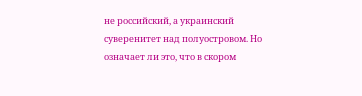не российский, а украинский суверенитет над полуостровом. Но означает ли это, что в скором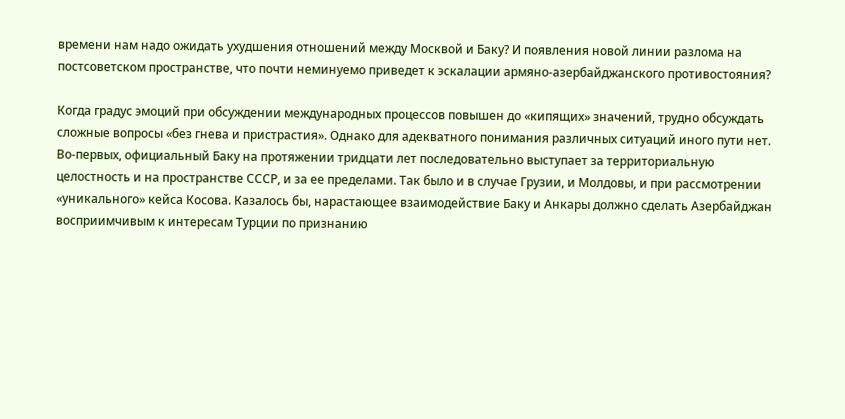времени нам надо ожидать ухудшения отношений между Москвой и Баку? И появления новой линии разлома на постсоветском пространстве, что почти неминуемо приведет к эскалации армяно-азербайджанского противостояния?

Когда градус эмоций при обсуждении международных процессов повышен до «кипящих» значений, трудно обсуждать сложные вопросы «без гнева и пристрастия». Однако для адекватного понимания различных ситуаций иного пути нет. Во-первых, официальный Баку на протяжении тридцати лет последовательно выступает за территориальную целостность и на пространстве СССР, и за ее пределами. Так было и в случае Грузии, и Молдовы, и при рассмотрении «уникального» кейса Косова. Казалось бы, нарастающее взаимодействие Баку и Анкары должно сделать Азербайджан восприимчивым к интересам Турции по признанию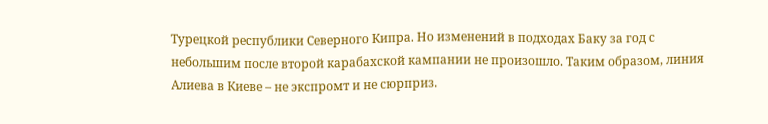Турецкой республики Северного Кипра. Но изменений в подходах Баку за год с небольшим после второй карабахской кампании не произошло. Таким образом, линия Алиева в Киеве – не экспромт и не сюрприз.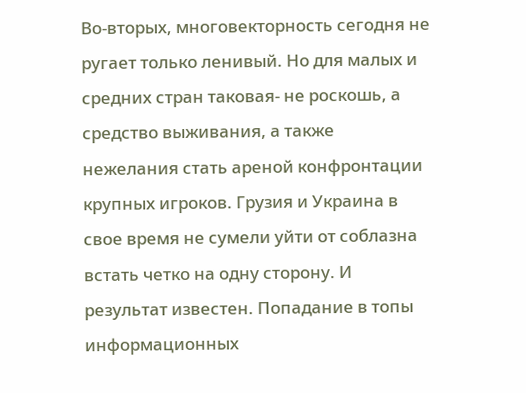Во-вторых, многовекторность сегодня не ругает только ленивый. Но для малых и средних стран таковая- не роскошь, а средство выживания, а также нежелания стать ареной конфронтации крупных игроков. Грузия и Украина в свое время не сумели уйти от соблазна встать четко на одну сторону. И результат известен. Попадание в топы информационных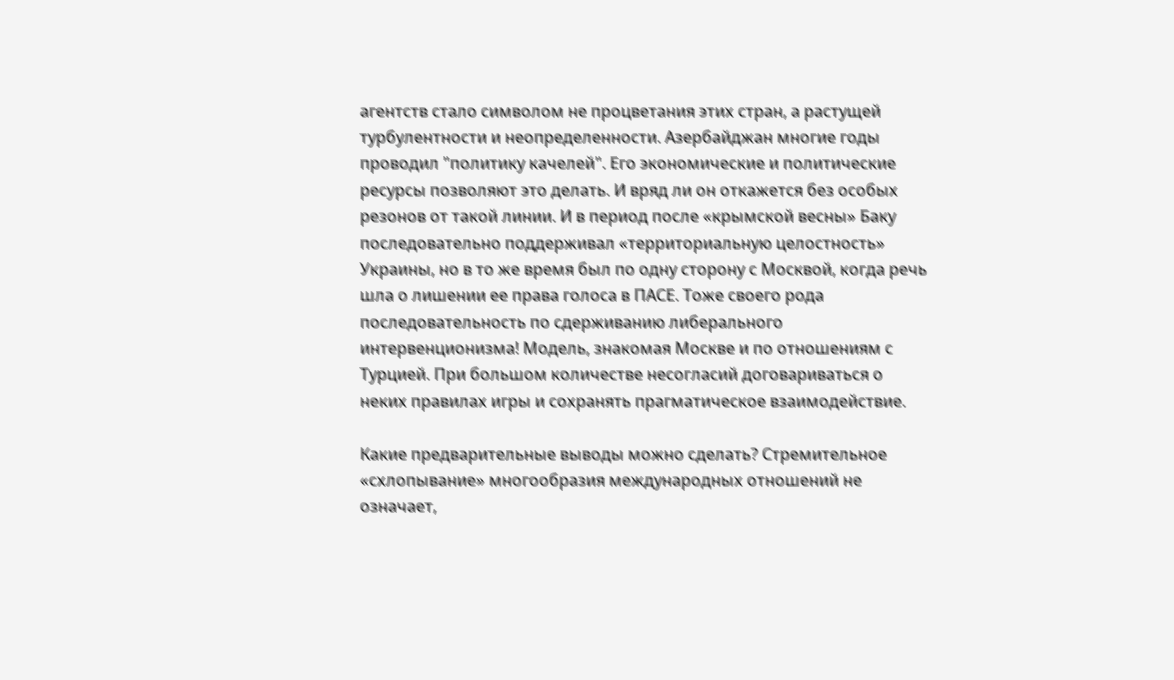агентств стало символом не процветания этих стран, а растущей турбулентности и неопределенности. Азербайджан многие годы проводил "политику качелей". Его экономические и политические ресурсы позволяют это делать. И вряд ли он откажется без особых резонов от такой линии. И в период после «крымской весны» Баку последовательно поддерживал «территориальную целостность» Украины, но в то же время был по одну сторону с Москвой, когда речь шла о лишении ее права голоса в ПАСЕ. Тоже своего рода последовательность по сдерживанию либерального интервенционизма! Модель, знакомая Москве и по отношениям с Турцией. При большом количестве несогласий договариваться о неких правилах игры и сохранять прагматическое взаимодействие.

Какие предварительные выводы можно сделать? Стремительное «схлопывание» многообразия международных отношений не означает,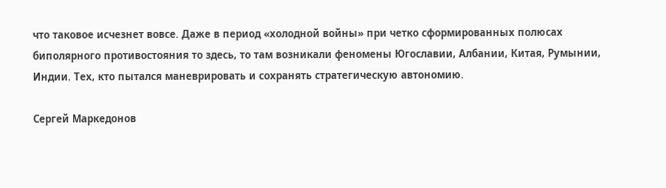что таковое исчезнет вовсе. Даже в период «холодной войны» при четко сформированных полюсах биполярного противостояния то здесь, то там возникали феномены Югославии, Албании, Китая, Румынии, Индии. Тех, кто пытался маневрировать и сохранять стратегическую автономию.

Сергей Маркедонов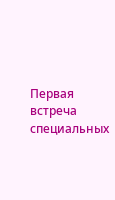Первая встреча специальных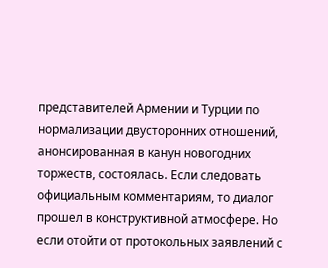представителей Армении и Турции по нормализации двусторонних отношений, анонсированная в канун новогодних торжеств, состоялась. Если следовать официальным комментариям, то диалог прошел в конструктивной атмосфере. Но если отойти от протокольных заявлений с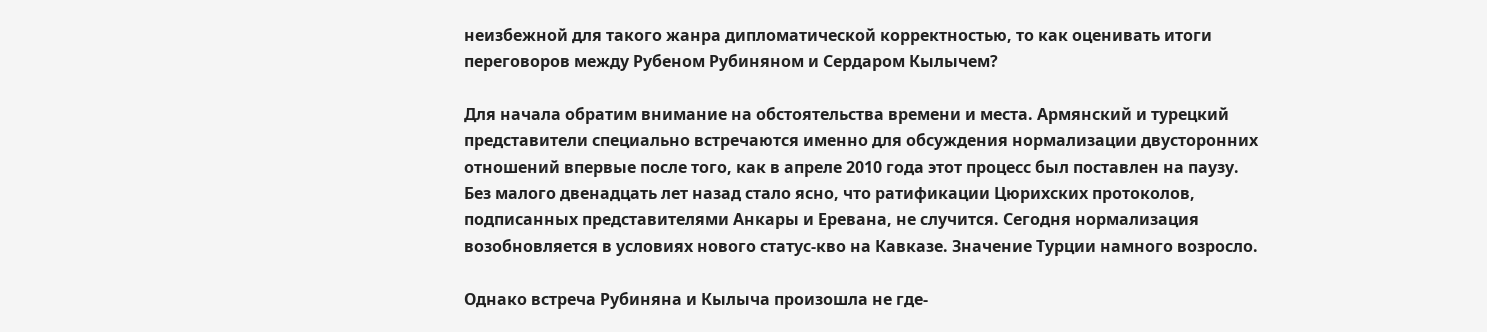неизбежной для такого жанра дипломатической корректностью, то как оценивать итоги переговоров между Рубеном Рубиняном и Сердаром Кылычем?

Для начала обратим внимание на обстоятельства времени и места. Армянский и турецкий представители специально встречаются именно для обсуждения нормализации двусторонних отношений впервые после того, как в апреле 2010 года этот процесс был поставлен на паузу. Без малого двенадцать лет назад стало ясно, что ратификации Цюрихских протоколов, подписанных представителями Анкары и Еревана, не случится. Сегодня нормализация возобновляется в условиях нового статус-кво на Кавказе. Значение Турции намного возросло.

Однако встреча Рубиняна и Кылыча произошла не где-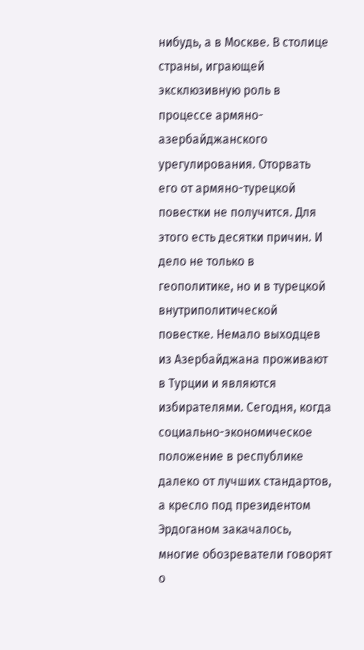нибудь, а в Москве. В столице страны, играющей эксклюзивную роль в процессе армяно-азербайджанского урегулирования. Оторвать его от армяно-турецкой повестки не получится. Для этого есть десятки причин. И дело не только в геополитике, но и в турецкой внутриполитической повестке. Немало выходцев из Азербайджана проживают в Турции и являются избирателями. Сегодня, когда социально-экономическое положение в республике далеко от лучших стандартов, а кресло под президентом Эрдоганом закачалось, многие обозреватели говорят о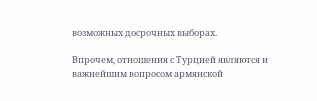возможных досрочных выборах.

Впрочем, отношения с Турцией являются и важнейшим вопросом армянской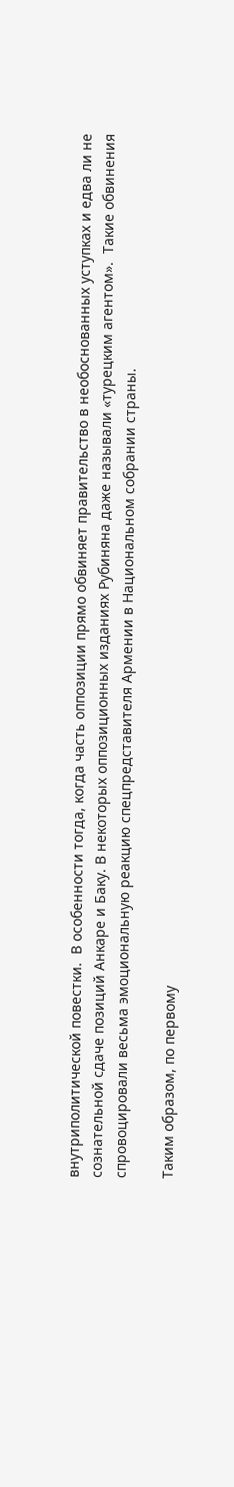внутриполитической повестки.  В особенности тогда, когда часть оппозиции прямо обвиняет правительство в необоснованных уступках и едва ли не сознательной сдаче позиций Анкаре и Баку. В некоторых оппозиционных изданиях Рубиняна даже называли «турецким агентом».  Такие обвинения спровоцировали весьма эмоциональную реакцию спецпредставителя Армении в Национальном собрании страны.

Таким образом, по первому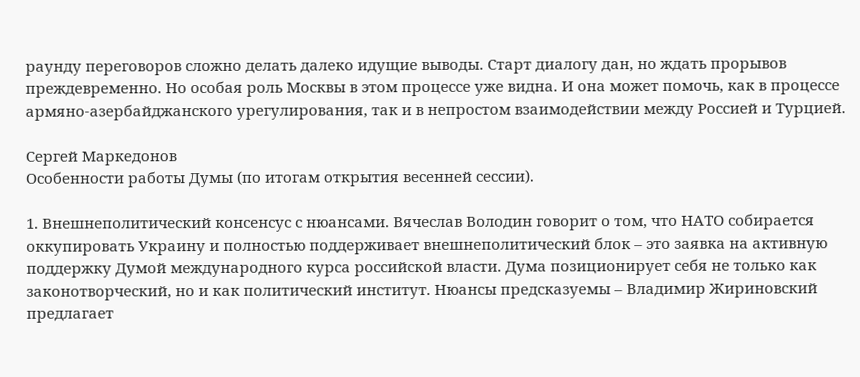раунду переговоров сложно делать далеко идущие выводы. Старт диалогу дан, но ждать прорывов преждевременно. Но особая роль Москвы в этом процессе уже видна. И она может помочь, как в процессе армяно-азербайджанского урегулирования, так и в непростом взаимодействии между Россией и Турцией.

Сергей Маркедонов
Особенности работы Думы (по итогам открытия весенней сессии).

1. Внешнеполитический консенсус с нюансами. Вячеслав Володин говорит о том, что НАТО собирается оккупировать Украину и полностью поддерживает внешнеполитический блок – это заявка на активную поддержку Думой международного курса российской власти. Дума позиционирует себя не только как законотворческий, но и как политический институт. Нюансы предсказуемы – Владимир Жириновский предлагает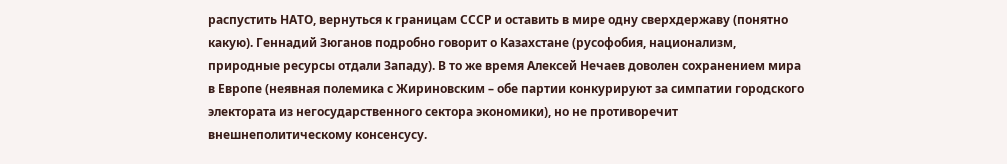распустить НАТО, вернуться к границам СССР и оставить в мире одну сверхдержаву (понятно какую). Геннадий Зюганов подробно говорит о Казахстане (русофобия, национализм, природные ресурсы отдали Западу). В то же время Алексей Нечаев доволен сохранением мира в Европе (неявная полемика с Жириновским – обе партии конкурируют за симпатии городского электората из негосударственного сектора экономики), но не противоречит внешнеполитическому консенсусу.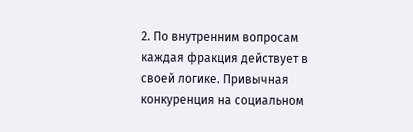2. По внутренним вопросам каждая фракция действует в своей логике. Привычная конкуренция на социальном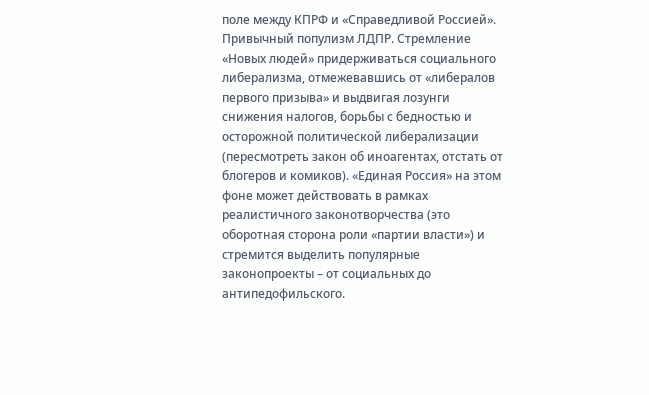поле между КПРФ и «Справедливой Россией». Привычный популизм ЛДПР. Стремление «Новых людей» придерживаться социального либерализма, отмежевавшись от «либералов первого призыва» и выдвигая лозунги снижения налогов, борьбы с бедностью и осторожной политической либерализации (пересмотреть закон об иноагентах, отстать от блогеров и комиков). «Единая Россия» на этом фоне может действовать в рамках реалистичного законотворчества (это оборотная сторона роли «партии власти») и стремится выделить популярные законопроекты – от социальных до антипедофильского.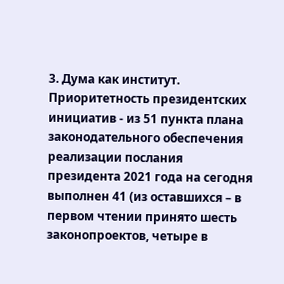3. Дума как институт. Приоритетность президентских инициатив - из 51 пункта плана законодательного обеспечения реализации послания президента 2021 года на сегодня выполнен 41 (из оставшихся – в первом чтении принято шесть законопроектов, четыре в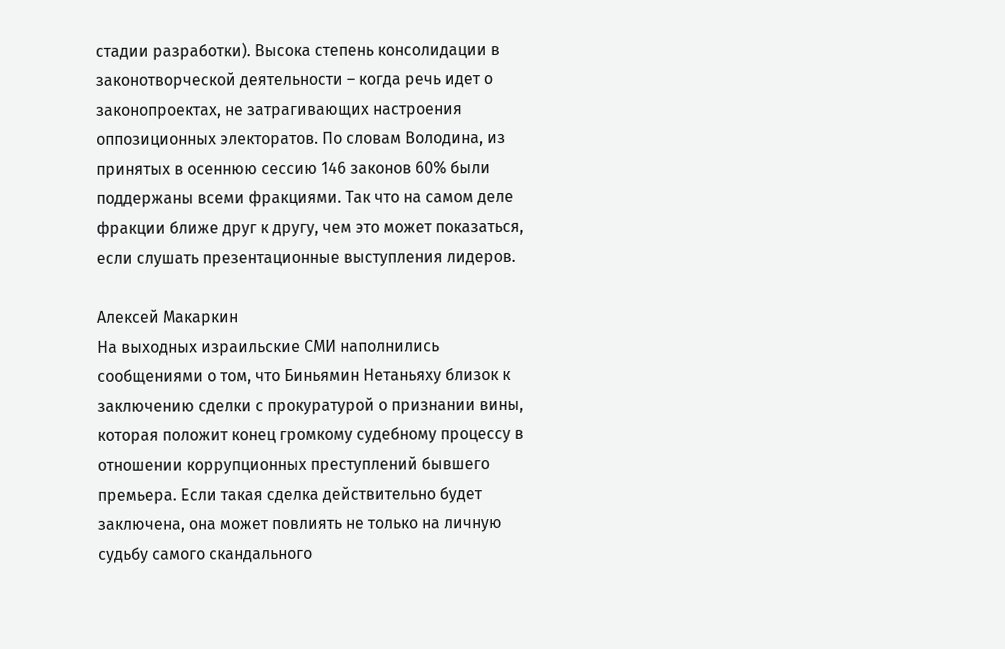стадии разработки). Высока степень консолидации в законотворческой деятельности – когда речь идет о законопроектах, не затрагивающих настроения оппозиционных электоратов. По словам Володина, из принятых в осеннюю сессию 146 законов 60% были поддержаны всеми фракциями. Так что на самом деле фракции ближе друг к другу, чем это может показаться, если слушать презентационные выступления лидеров.

Алексей Макаркин
На выходных израильские СМИ наполнились сообщениями о том, что Биньямин Нетаньяху близок к заключению сделки с прокуратурой о признании вины, которая положит конец громкому судебному процессу в отношении коррупционных преступлений бывшего премьера. Если такая сделка действительно будет заключена, она может повлиять не только на личную судьбу самого скандального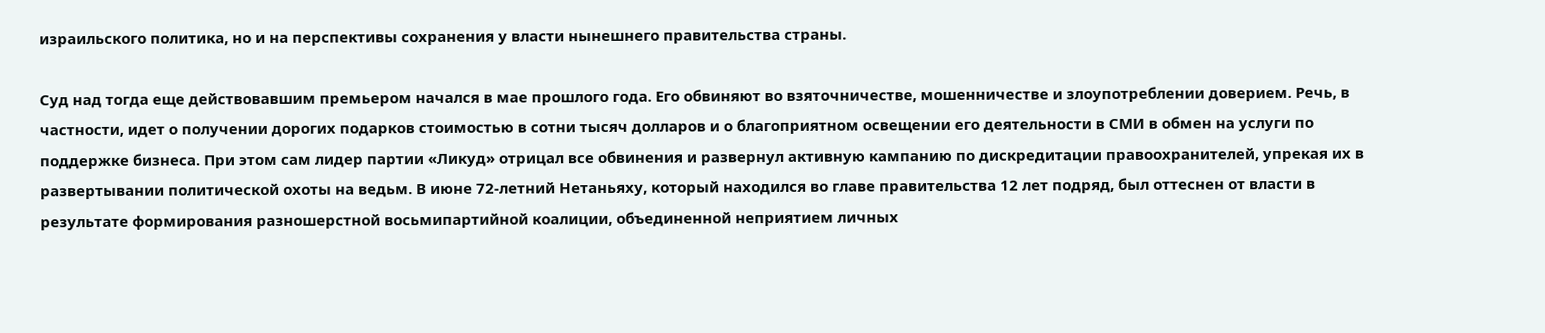израильского политика, но и на перспективы сохранения у власти нынешнего правительства страны.

Суд над тогда еще действовавшим премьером начался в мае прошлого года. Его обвиняют во взяточничестве, мошенничестве и злоупотреблении доверием. Речь, в частности, идет о получении дорогих подарков стоимостью в сотни тысяч долларов и о благоприятном освещении его деятельности в СМИ в обмен на услуги по поддержке бизнеса. При этом сам лидер партии «Ликуд» отрицал все обвинения и развернул активную кампанию по дискредитации правоохранителей, упрекая их в развертывании политической охоты на ведьм. В июне 72-летний Нетаньяху, который находился во главе правительства 12 лет подряд, был оттеснен от власти в результате формирования разношерстной восьмипартийной коалиции, объединенной неприятием личных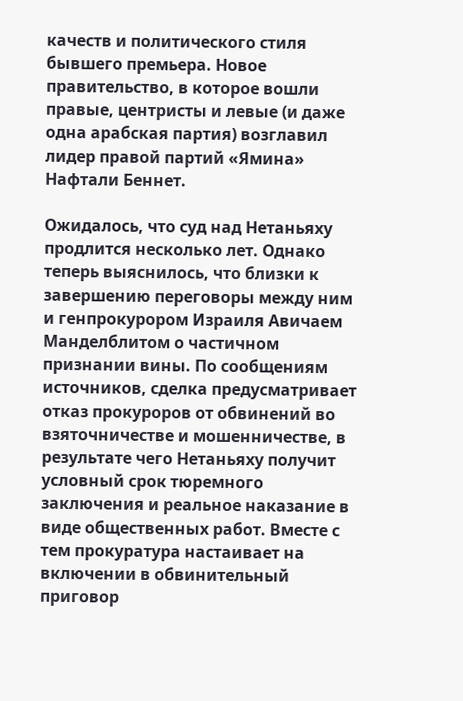качеств и политического стиля бывшего премьера. Новое правительство, в которое вошли правые, центристы и левые (и даже одна арабская партия) возглавил лидер правой партий «Ямина» Нафтали Беннет.

Ожидалось, что суд над Нетаньяху продлится несколько лет. Однако теперь выяснилось, что близки к завершению переговоры между ним и генпрокурором Израиля Авичаем Манделблитом о частичном признании вины. По сообщениям источников, сделка предусматривает отказ прокуроров от обвинений во взяточничестве и мошенничестве, в результате чего Нетаньяху получит условный срок тюремного заключения и реальное наказание в виде общественных работ. Вместе с тем прокуратура настаивает на включении в обвинительный приговор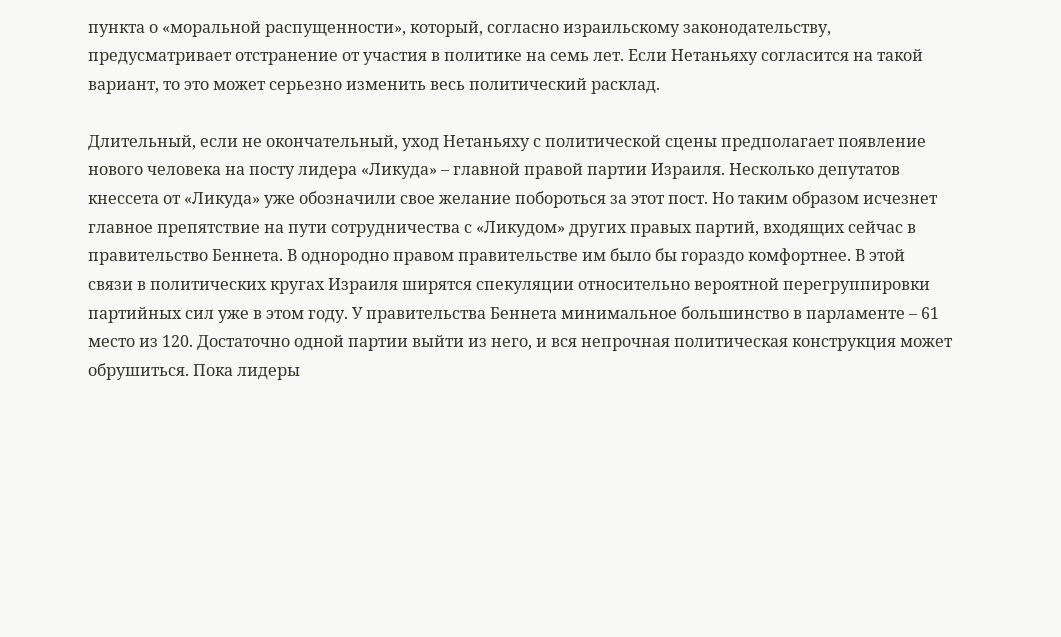пункта о «моральной распущенности», который, согласно израильскому законодательству, предусматривает отстранение от участия в политике на семь лет. Если Нетаньяху согласится на такой вариант, то это может серьезно изменить весь политический расклад.

Длительный, если не окончательный, уход Нетаньяху с политической сцены предполагает появление нового человека на посту лидера «Ликуда» – главной правой партии Израиля. Несколько депутатов кнессета от «Ликуда» уже обозначили свое желание побороться за этот пост. Но таким образом исчезнет главное препятствие на пути сотрудничества с «Ликудом» других правых партий, входящих сейчас в правительство Беннета. В однородно правом правительстве им было бы гораздо комфортнее. В этой связи в политических кругах Израиля ширятся спекуляции относительно вероятной перегруппировки партийных сил уже в этом году. У правительства Беннета минимальное большинство в парламенте – 61 место из 120. Достаточно одной партии выйти из него, и вся непрочная политическая конструкция может обрушиться. Пока лидеры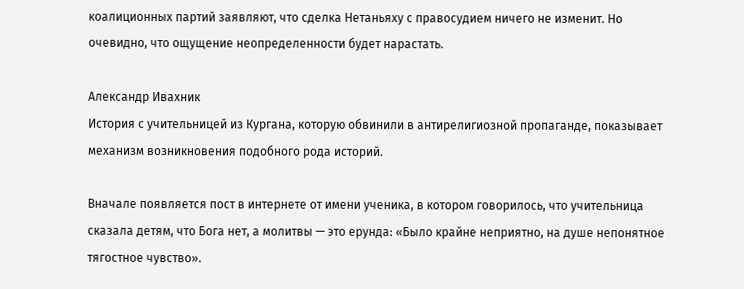коалиционных партий заявляют, что сделка Нетаньяху с правосудием ничего не изменит. Но очевидно, что ощущение неопределенности будет нарастать.

Александр Ивахник
История с учительницей из Кургана, которую обвинили в антирелигиозной пропаганде, показывает механизм возникновения подобного рода историй.

Вначале появляется пост в интернете от имени ученика, в котором говорилось, что учительница сказала детям, что Бога нет, а молитвы — это ерунда: «Было крайне неприятно, на душе непонятное тягостное чувство».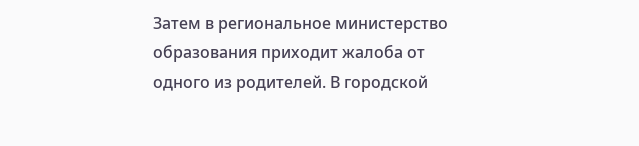Затем в региональное министерство образования приходит жалоба от одного из родителей. В городской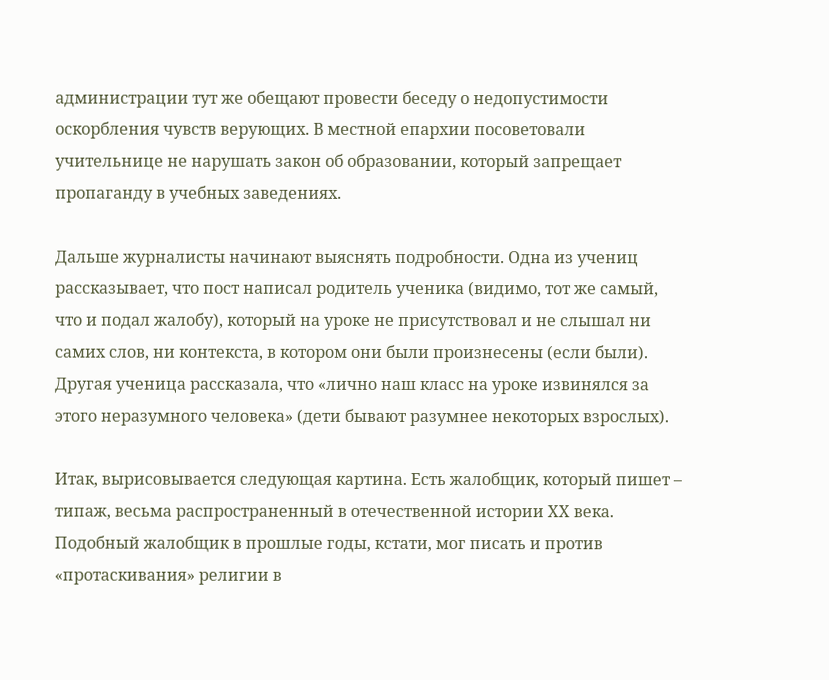администрации тут же обещают провести беседу о недопустимости оскорбления чувств верующих. В местной епархии посоветовали учительнице не нарушать закон об образовании, который запрещает пропаганду в учебных заведениях.

Дальше журналисты начинают выяснять подробности. Одна из учениц рассказывает, что пост написал родитель ученика (видимо, тот же самый, что и подал жалобу), который на уроке не присутствовал и не слышал ни самих слов, ни контекста, в котором они были произнесены (если были). Другая ученица рассказала, что «лично наш класс на уроке извинялся за этого неразумного человека» (дети бывают разумнее некоторых взрослых).

Итак, вырисовывается следующая картина. Есть жалобщик, который пишет – типаж, весьма распространенный в отечественной истории ХХ века. Подобный жалобщик в прошлые годы, кстати, мог писать и против «протаскивания» религии в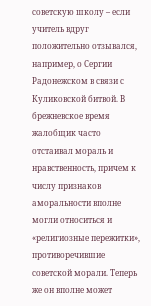советскую школу – если учитель вдруг положительно отзывался, например, о Сергии Радонежском в связи с Куликовской битвой. В брежневское время жалобщик часто отстаивал мораль и нравственность, причем к числу признаков аморальности вполне могли относиться и «религиозные пережитки», противоречившие советской морали. Теперь же он вполне может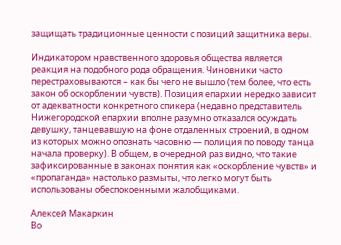защищать традиционные ценности с позиций защитника веры.

Индикатором нравственного здоровья общества является реакция на подобного рода обращения. Чиновники часто перестраховываются – как бы чего не вышло (тем более, что есть закон об оскорблении чувств). Позиция епархии нередко зависит от адекватности конкретного спикера (недавно представитель Нижегородской епархии вполне разумно отказался осуждать девушку, танцевавшую на фоне отдаленных строений, в одном из которых можно опознать часовню — полиция по поводу танца начала проверку). В общем, в очередной раз видно, что такие зафиксированные в законах понятия как «оскорбление чувств» и «пропаганда» настолько размыты, что легко могут быть использованы обеспокоенными жалобщиками.

Алексей Макаркин
Во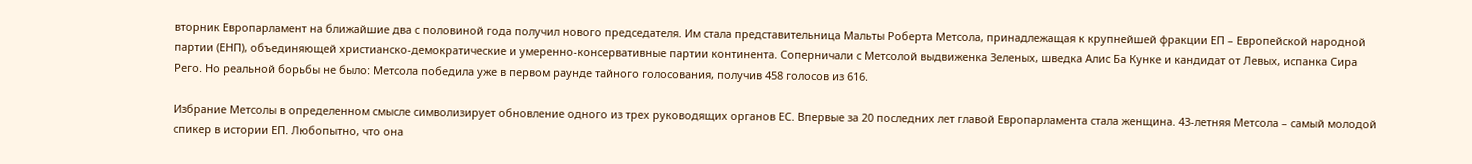вторник Европарламент на ближайшие два с половиной года получил нового председателя. Им стала представительница Мальты Роберта Метсола, принадлежащая к крупнейшей фракции ЕП – Европейской народной партии (ЕНП), объединяющей христианско-демократические и умеренно-консервативные партии континента. Соперничали с Метсолой выдвиженка Зеленых, шведка Алис Ба Кунке и кандидат от Левых, испанка Сира Рего. Но реальной борьбы не было: Метсола победила уже в первом раунде тайного голосования, получив 458 голосов из 616.

Избрание Метсолы в определенном смысле символизирует обновление одного из трех руководящих органов ЕС. Впервые за 20 последних лет главой Европарламента стала женщина. 43-летняя Метсола – самый молодой спикер в истории ЕП. Любопытно, что она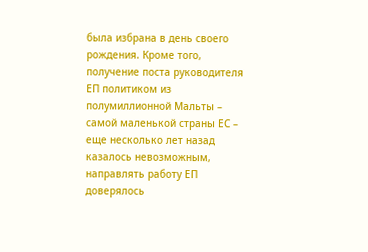была избрана в день своего рождения. Кроме того, получение поста руководителя ЕП политиком из полумиллионной Мальты – самой маленькой страны ЕС – еще несколько лет назад казалось невозможным, направлять работу ЕП доверялось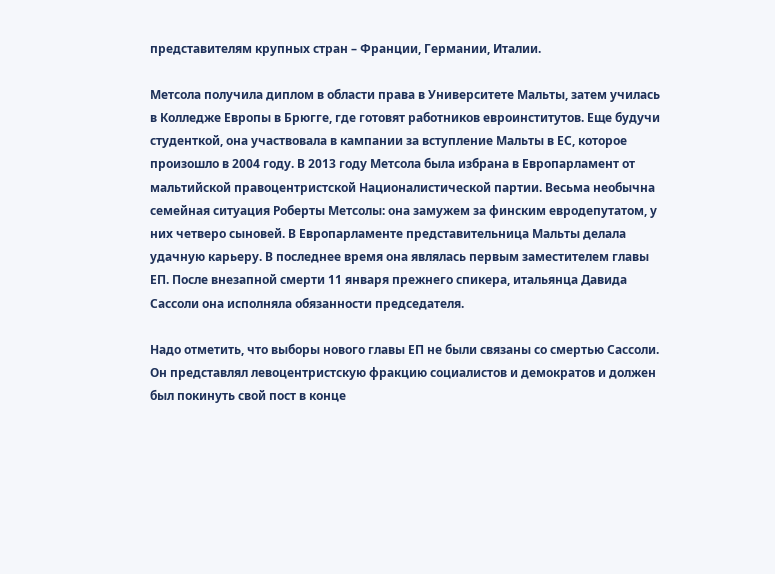представителям крупных стран – Франции, Германии, Италии.

Метсола получила диплом в области права в Университете Мальты, затем училась в Колледже Европы в Брюгге, где готовят работников евроинститутов. Еще будучи студенткой, она участвовала в кампании за вступление Мальты в ЕС, которое произошло в 2004 году. В 2013 году Метсола была избрана в Европарламент от мальтийской правоцентристской Националистической партии. Весьма необычна семейная ситуация Роберты Метсолы: она замужем за финским евродепутатом, у них четверо сыновей. В Европарламенте представительница Мальты делала удачную карьеру. В последнее время она являлась первым заместителем главы ЕП. После внезапной смерти 11 января прежнего спикера, итальянца Давида Сассоли она исполняла обязанности председателя.

Надо отметить, что выборы нового главы ЕП не были связаны со смертью Сассоли. Он представлял левоцентристскую фракцию социалистов и демократов и должен был покинуть свой пост в конце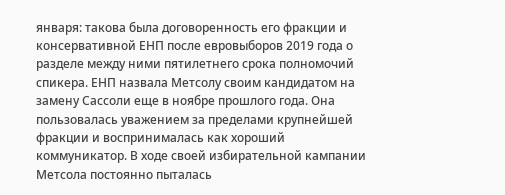января: такова была договоренность его фракции и консервативной ЕНП после евровыборов 2019 года о разделе между ними пятилетнего срока полномочий спикера. ЕНП назвала Метсолу своим кандидатом на замену Сассоли еще в ноябре прошлого года. Она пользовалась уважением за пределами крупнейшей фракции и воспринималась как хороший коммуникатор. В ходе своей избирательной кампании Метсола постоянно пыталась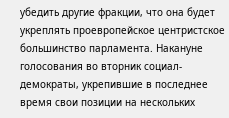убедить другие фракции, что она будет укреплять проевропейское центристское большинство парламента. Накануне голосования во вторник социал-демократы, укрепившие в последнее время свои позиции на нескольких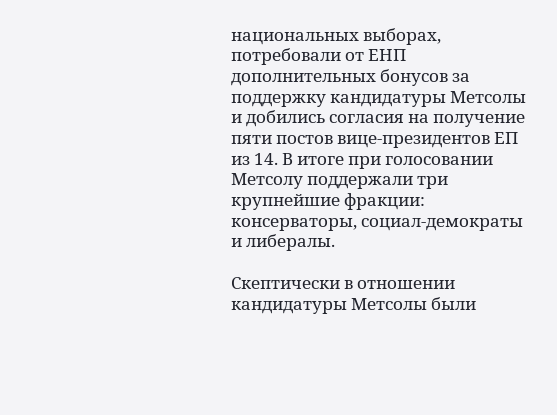национальных выборах, потребовали от ЕНП дополнительных бонусов за поддержку кандидатуры Метсолы и добились согласия на получение пяти постов вице-президентов ЕП из 14. В итоге при голосовании Метсолу поддержали три крупнейшие фракции: консерваторы, социал-демократы и либералы.

Скептически в отношении кандидатуры Метсолы были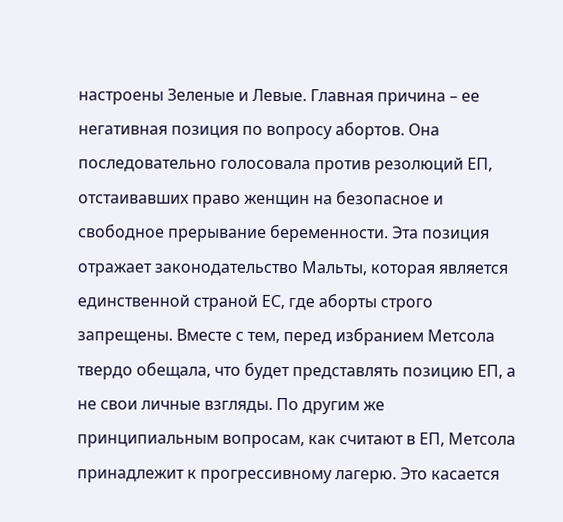настроены Зеленые и Левые. Главная причина – ее негативная позиция по вопросу абортов. Она последовательно голосовала против резолюций ЕП, отстаивавших право женщин на безопасное и свободное прерывание беременности. Эта позиция отражает законодательство Мальты, которая является единственной страной ЕС, где аборты строго запрещены. Вместе с тем, перед избранием Метсола твердо обещала, что будет представлять позицию ЕП, а не свои личные взгляды. По другим же принципиальным вопросам, как считают в ЕП, Метсола принадлежит к прогрессивному лагерю. Это касается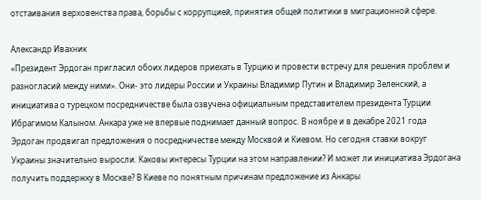отстаивания верховенства права, борьбы с коррупцией, принятия общей политики в миграционной сфере.

Александр Ивахник
«Президент Эрдоган пригласил обоих лидеров приехать в Турцию и провести встречу для решения проблем и разногласий между ними». Они- это лидеры России и Украины Владимир Путин и Владимир Зеленский, а инициатива о турецком посредничестве была озвучена официальным представителем президента Турции Ибрагимом Калыном. Анкара уже не впервые поднимает данный вопрос. В ноябре и в декабре 2021 года Эрдоган продвигал предложения о посредничестве между Москвой и Киевом. Но сегодня ставки вокруг Украины значительно выросли. Каковы интересы Турции на этом направлении? И может ли инициатива Эрдогана получить поддержку в Москве? В Киеве по понятным причинам предложение из Анкары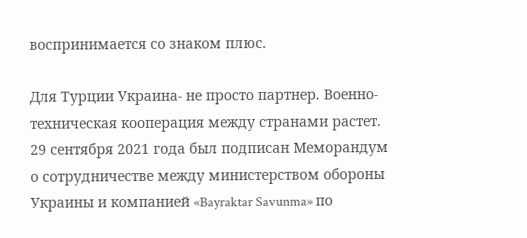воспринимается со знаком плюс.

Для Турции Украина- не просто партнер. Военно-техническая кооперация между странами растет. 29 сентября 2021 года был подписан Меморандум о сотрудничестве между министерством обороны Украины и компанией «Bayraktar Savunma» по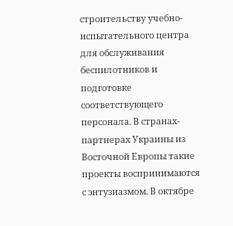строительству учебно-испытательного центра для обслуживания беспилотников и подготовке соответствующего персонала. В странах-партнерах Украины из Восточной Европы такие проекты воспринимаются с энтузиазмом. В октябре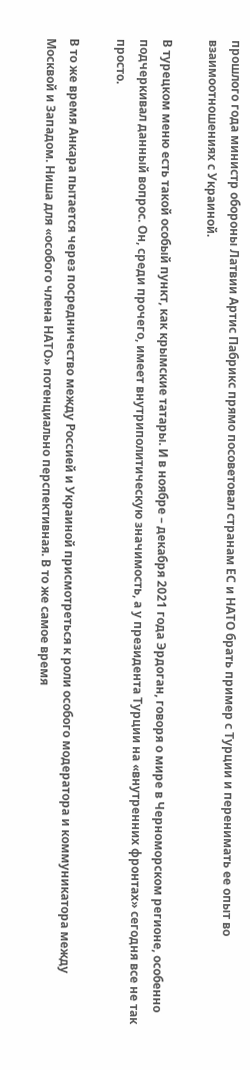прошлого года министр обороны Латвии Артис Пабрикс прямо посоветовал странам ЕС и НАТО брать пример с Турции и перенимать ее опыт во взаимоотношениях с Украиной.

В турецком меню есть такой особый пункт, как крымские татары. И в ноябре – декабря 2021 года Эрдоган, говоря о мире в Черноморском регионе, особенно подчеркивал данный вопрос. Он, среди прочего, имеет внутриполитическую значимость, а у президента Турции на «внутренних фронтах» сегодня все не так просто.

В то же время Анкара пытается через посредничество между Россией и Украиной присмотреться к роли особого модератора и коммуникатора между Москвой и Западом. Ниша для «особого члена НАТО» потенциально перспективная. В то же самое время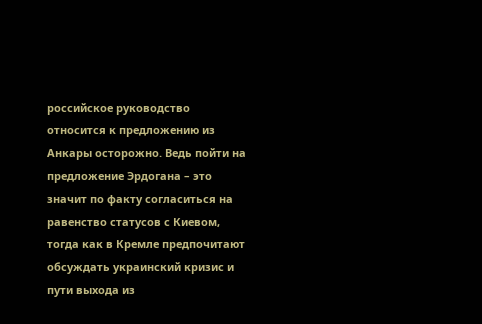российское руководство относится к предложению из Анкары осторожно. Ведь пойти на предложение Эрдогана – это значит по факту согласиться на равенство статусов с Киевом, тогда как в Кремле предпочитают обсуждать украинский кризис и пути выхода из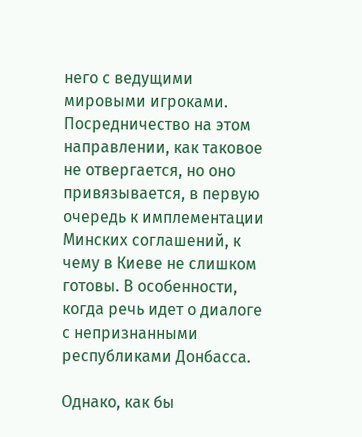него с ведущими мировыми игроками. Посредничество на этом направлении, как таковое не отвергается, но оно привязывается, в первую очередь к имплементации Минских соглашений, к чему в Киеве не слишком готовы. В особенности, когда речь идет о диалоге с непризнанными республиками Донбасса.

Однако, как бы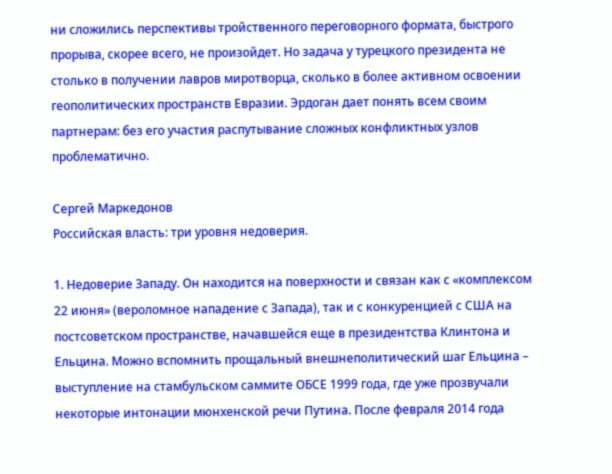ни сложились перспективы тройственного переговорного формата, быстрого прорыва, скорее всего, не произойдет. Но задача у турецкого президента не столько в получении лавров миротворца, сколько в более активном освоении геополитических пространств Евразии. Эрдоган дает понять всем своим партнерам: без его участия распутывание сложных конфликтных узлов проблематично.

Сергей Маркедонов
Российская власть: три уровня недоверия.

1. Недоверие Западу. Он находится на поверхности и связан как с «комплексом 22 июня» (вероломное нападение с Запада), так и с конкуренцией с США на постсоветском пространстве, начавшейся еще в президентства Клинтона и Ельцина. Можно вспомнить прощальный внешнеполитический шаг Ельцина – выступление на стамбульском саммите ОБСЕ 1999 года, где уже прозвучали некоторые интонации мюнхенской речи Путина. После февраля 2014 года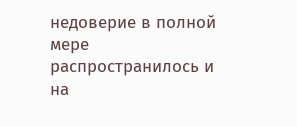недоверие в полной мере распространилось и на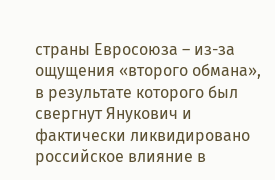страны Евросоюза – из-за ощущения «второго обмана», в результате которого был свергнут Янукович и фактически ликвидировано российское влияние в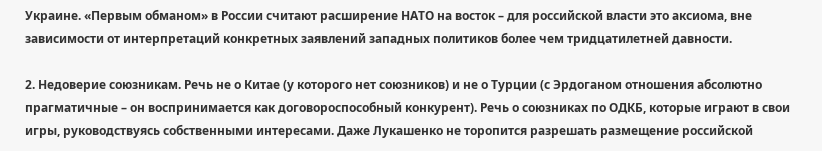Украине. «Первым обманом» в России считают расширение НАТО на восток – для российской власти это аксиома, вне зависимости от интерпретаций конкретных заявлений западных политиков более чем тридцатилетней давности.

2. Недоверие союзникам. Речь не о Китае (у которого нет союзников) и не о Турции (с Эрдоганом отношения абсолютно прагматичные – он воспринимается как договороспособный конкурент). Речь о союзниках по ОДКБ, которые играют в свои игры, руководствуясь собственными интересами. Даже Лукашенко не торопится разрешать размещение российской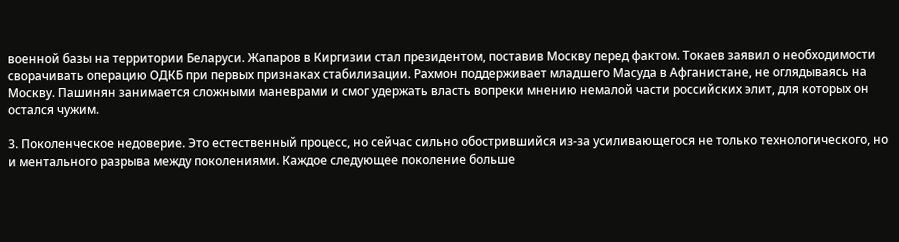военной базы на территории Беларуси. Жапаров в Киргизии стал президентом, поставив Москву перед фактом. Токаев заявил о необходимости сворачивать операцию ОДКБ при первых признаках стабилизации. Рахмон поддерживает младшего Масуда в Афганистане, не оглядываясь на Москву. Пашинян занимается сложными маневрами и смог удержать власть вопреки мнению немалой части российских элит, для которых он остался чужим.

3. Поколенческое недоверие. Это естественный процесс, но сейчас сильно обострившийся из-за усиливающегося не только технологического, но и ментального разрыва между поколениями. Каждое следующее поколение больше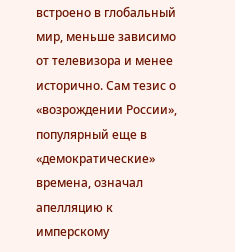встроено в глобальный мир, меньше зависимо от телевизора и менее исторично. Сам тезис о «возрождении России», популярный еще в «демократические» времена, означал апелляцию к имперскому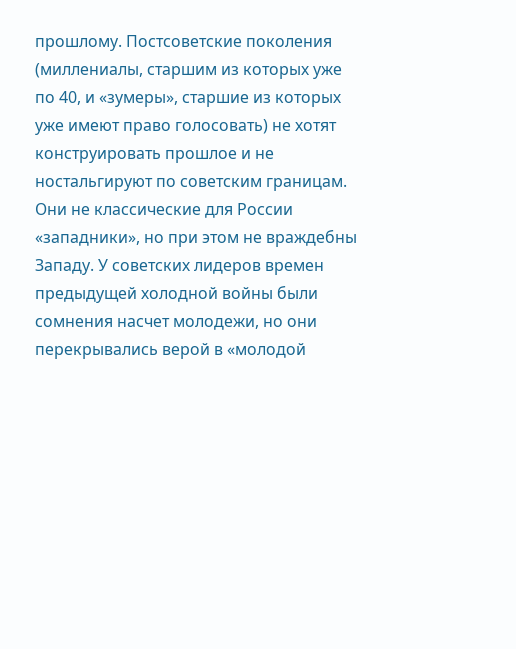прошлому. Постсоветские поколения (миллениалы, старшим из которых уже по 40, и «зумеры», старшие из которых уже имеют право голосовать) не хотят конструировать прошлое и не ностальгируют по советским границам. Они не классические для России «западники», но при этом не враждебны Западу. У советских лидеров времен предыдущей холодной войны были сомнения насчет молодежи, но они перекрывались верой в «молодой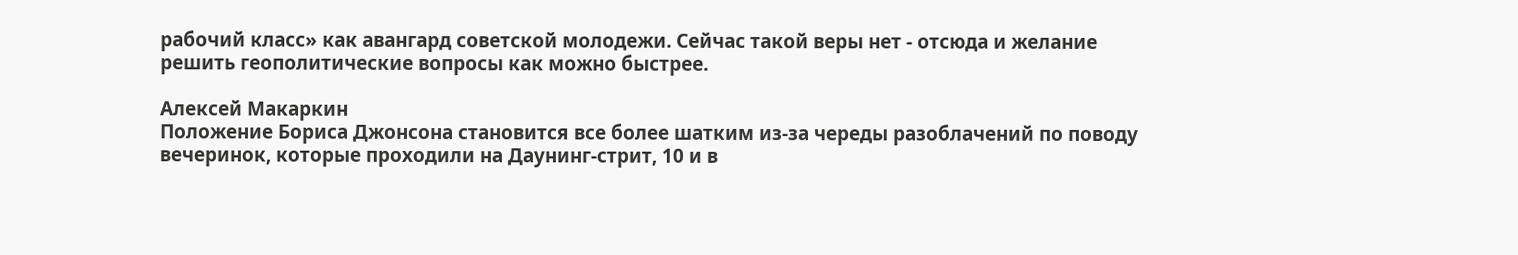рабочий класс» как авангард советской молодежи. Сейчас такой веры нет - отсюда и желание решить геополитические вопросы как можно быстрее.

Алексей Макаркин
Положение Бориса Джонсона становится все более шатким из-за череды разоблачений по поводу вечеринок, которые проходили на Даунинг-стрит, 10 и в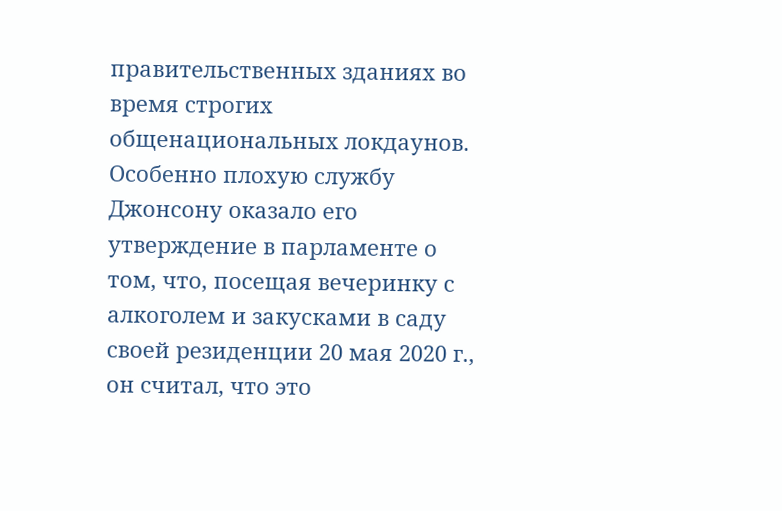правительственных зданиях во время строгих общенациональных локдаунов. Особенно плохую службу Джонсону оказало его утверждение в парламенте о том, что, посещая вечеринку с алкоголем и закусками в саду своей резиденции 20 мая 2020 г., он считал, что это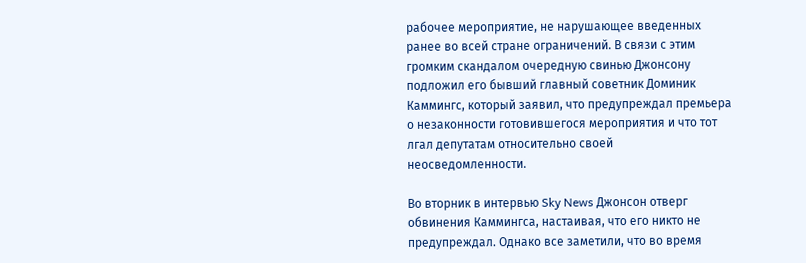рабочее мероприятие, не нарушающее введенных ранее во всей стране ограничений. В связи с этим громким скандалом очередную свинью Джонсону подложил его бывший главный советник Доминик Каммингс, который заявил, что предупреждал премьера о незаконности готовившегося мероприятия и что тот лгал депутатам относительно своей неосведомленности.

Во вторник в интервью Sky News Джонсон отверг обвинения Каммингса, настаивая, что его никто не предупреждал. Однако все заметили, что во время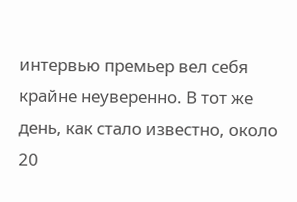интервью премьер вел себя крайне неуверенно. В тот же день, как стало известно, около 20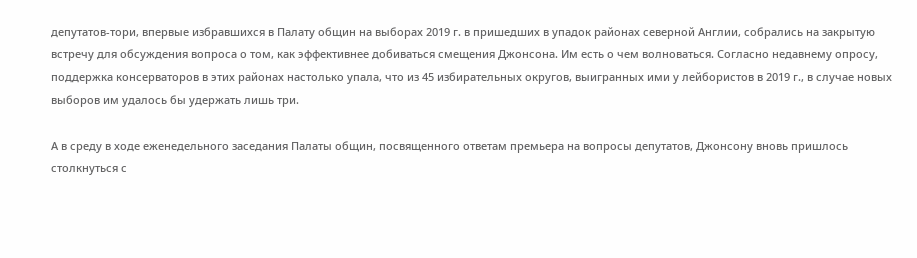депутатов-тори, впервые избравшихся в Палату общин на выборах 2019 г. в пришедших в упадок районах северной Англии, собрались на закрытую встречу для обсуждения вопроса о том, как эффективнее добиваться смещения Джонсона. Им есть о чем волноваться. Согласно недавнему опросу, поддержка консерваторов в этих районах настолько упала, что из 45 избирательных округов, выигранных ими у лейбористов в 2019 г., в случае новых выборов им удалось бы удержать лишь три.

А в среду в ходе еженедельного заседания Палаты общин, посвященного ответам премьера на вопросы депутатов, Джонсону вновь пришлось столкнуться с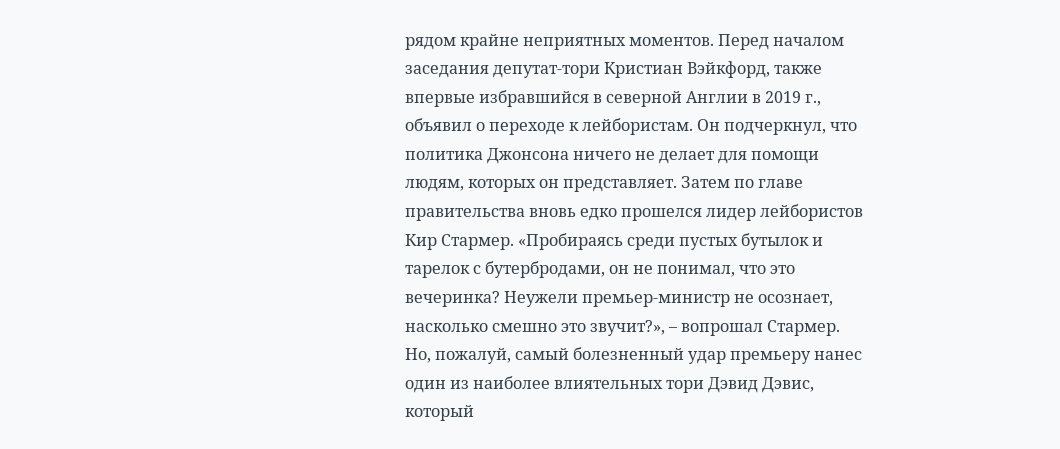рядом крайне неприятных моментов. Перед началом заседания депутат-тори Кристиан Вэйкфорд, также впервые избравшийся в северной Англии в 2019 г., объявил о переходе к лейбористам. Он подчеркнул, что политика Джонсона ничего не делает для помощи людям, которых он представляет. Затем по главе правительства вновь едко прошелся лидер лейбористов Кир Стармер. «Пробираясь среди пустых бутылок и тарелок с бутербродами, он не понимал, что это вечеринка? Неужели премьер-министр не осознает, насколько смешно это звучит?», – вопрошал Стармер. Но, пожалуй, самый болезненный удар премьеру нанес один из наиболее влиятельных тори Дэвид Дэвис, который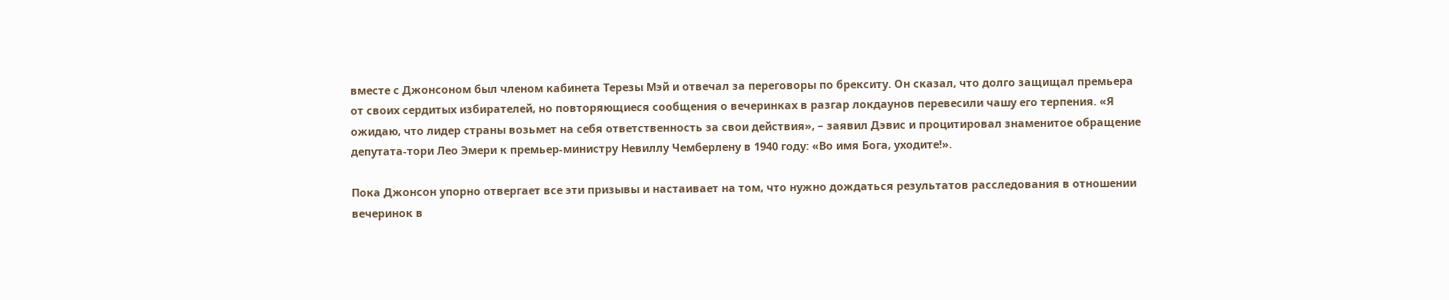вместе с Джонсоном был членом кабинета Терезы Мэй и отвечал за переговоры по брекситу. Он сказал, что долго защищал премьера от своих сердитых избирателей, но повторяющиеся сообщения о вечеринках в разгар локдаунов перевесили чашу его терпения. «Я ожидаю, что лидер страны возьмет на себя ответственность за свои действия», – заявил Дэвис и процитировал знаменитое обращение депутата-тори Лео Эмери к премьер-министру Невиллу Чемберлену в 1940 году: «Во имя Бога, уходите!».

Пока Джонсон упорно отвергает все эти призывы и настаивает на том, что нужно дождаться результатов расследования в отношении вечеринок в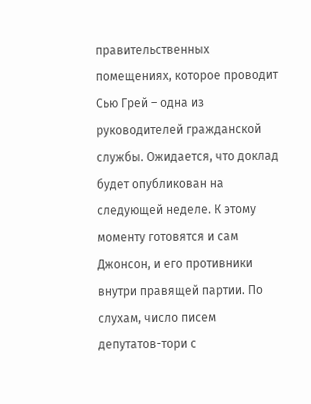правительственных помещениях, которое проводит Сью Грей – одна из руководителей гражданской службы. Ожидается, что доклад будет опубликован на следующей неделе. К этому моменту готовятся и сам Джонсон, и его противники внутри правящей партии. По слухам, число писем депутатов-тори с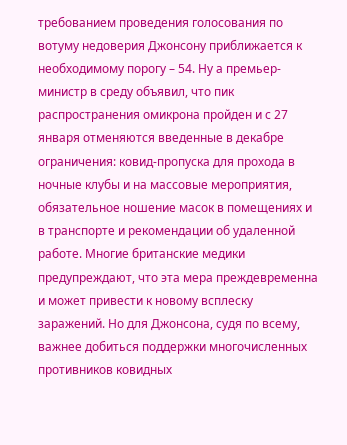требованием проведения голосования по вотуму недоверия Джонсону приближается к необходимому порогу – 54. Ну а премьер-министр в среду объявил, что пик распространения омикрона пройден и с 27 января отменяются введенные в декабре ограничения: ковид-пропуска для прохода в ночные клубы и на массовые мероприятия, обязательное ношение масок в помещениях и в транспорте и рекомендации об удаленной работе. Многие британские медики предупреждают, что эта мера преждевременна и может привести к новому всплеску заражений. Но для Джонсона, судя по всему, важнее добиться поддержки многочисленных противников ковидных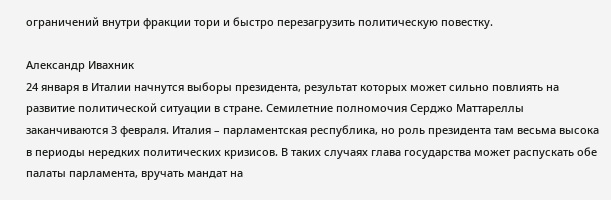ограничений внутри фракции тори и быстро перезагрузить политическую повестку.

Александр Ивахник
24 января в Италии начнутся выборы президента, результат которых может сильно повлиять на развитие политической ситуации в стране. Семилетние полномочия Серджо Маттареллы заканчиваются 3 февраля. Италия – парламентская республика, но роль президента там весьма высока в периоды нередких политических кризисов. В таких случаях глава государства может распускать обе палаты парламента, вручать мандат на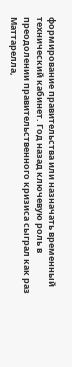формирование правительства или назначать временный технический кабинет. Год назад ключевую роль в преодолении правительственного кризиса сыграл как раз Маттарелла,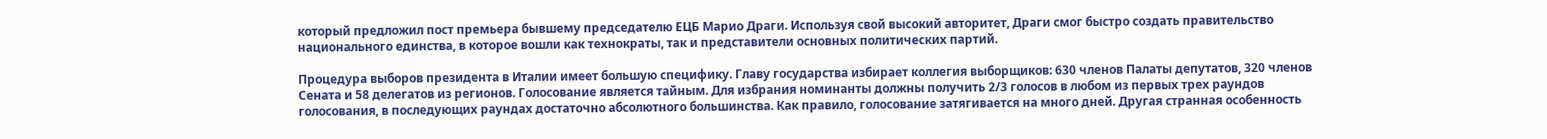который предложил пост премьера бывшему председателю ЕЦБ Марио Драги. Используя свой высокий авторитет, Драги смог быстро создать правительство национального единства, в которое вошли как технократы, так и представители основных политических партий.

Процедура выборов президента в Италии имеет большую специфику. Главу государства избирает коллегия выборщиков: 630 членов Палаты депутатов, 320 членов Сената и 58 делегатов из регионов. Голосование является тайным. Для избрания номинанты должны получить 2/3 голосов в любом из первых трех раундов голосования, в последующих раундах достаточно абсолютного большинства. Как правило, голосование затягивается на много дней. Другая странная особенность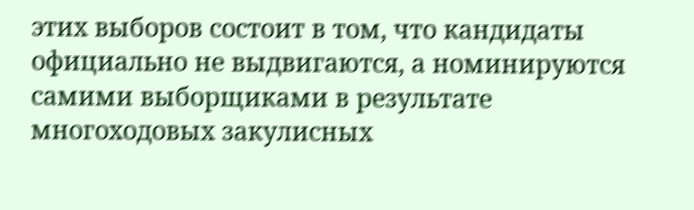этих выборов состоит в том, что кандидаты официально не выдвигаются, а номинируются самими выборщиками в результате многоходовых закулисных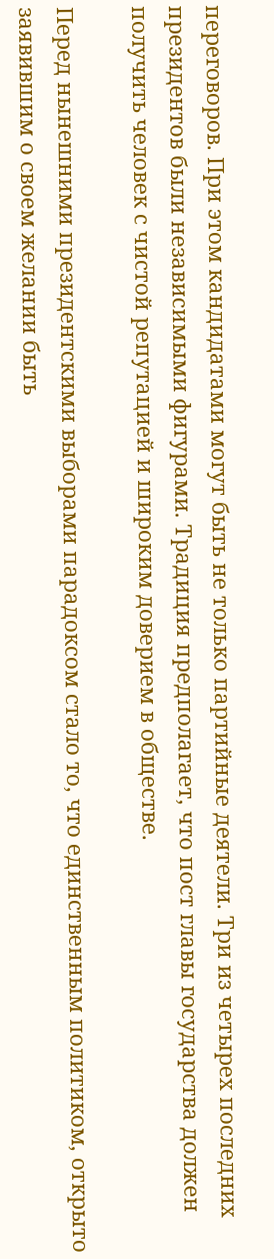переговоров. При этом кандидатами могут быть не только партийные деятели. Три из четырех последних президентов были независимыми фигурами. Традиция предполагает, что пост главы государства должен получить человек с чистой репутацией и широким доверием в обществе.

Перед нынешними президентскими выборами парадоксом стало то, что единственным политиком, открыто заявившим о своем желании быть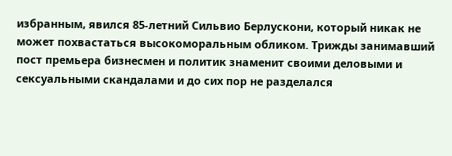избранным, явился 85-летний Сильвио Берлускони, который никак не может похвастаться высокоморальным обликом. Трижды занимавший пост премьера бизнесмен и политик знаменит своими деловыми и сексуальными скандалами и до сих пор не разделался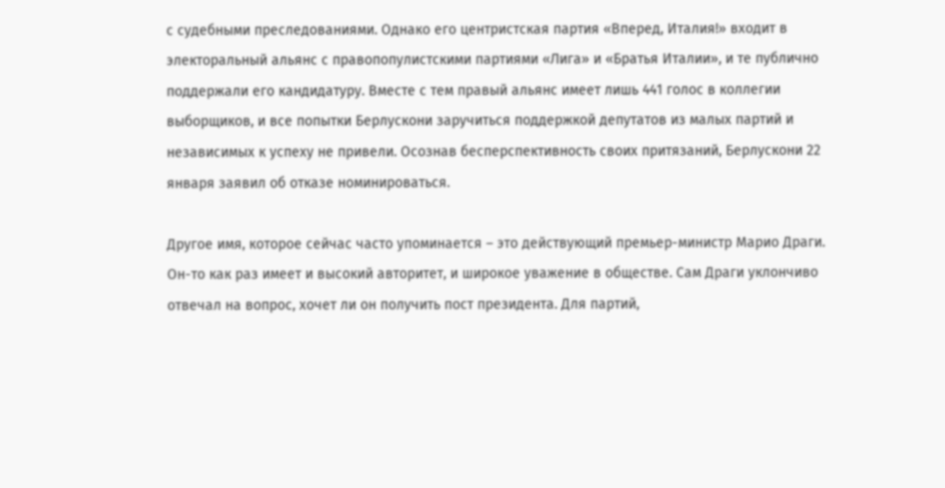с судебными преследованиями. Однако его центристская партия «Вперед, Италия!» входит в электоральный альянс с правопопулистскими партиями «Лига» и «Братья Италии», и те публично поддержали его кандидатуру. Вместе с тем правый альянс имеет лишь 441 голос в коллегии выборщиков, и все попытки Берлускони заручиться поддержкой депутатов из малых партий и независимых к успеху не привели. Осознав бесперспективность своих притязаний, Берлускони 22 января заявил об отказе номинироваться.

Другое имя, которое сейчас часто упоминается – это действующий премьер-министр Марио Драги. Он-то как раз имеет и высокий авторитет, и широкое уважение в обществе. Сам Драги уклончиво отвечал на вопрос, хочет ли он получить пост президента. Для партий,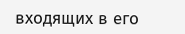входящих в его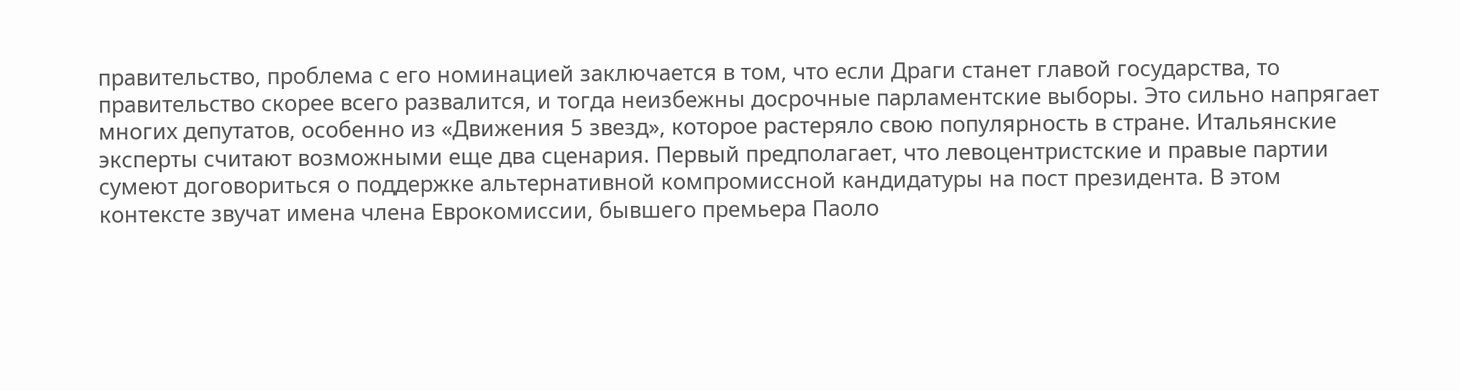правительство, проблема с его номинацией заключается в том, что если Драги станет главой государства, то правительство скорее всего развалится, и тогда неизбежны досрочные парламентские выборы. Это сильно напрягает многих депутатов, особенно из «Движения 5 звезд», которое растеряло свою популярность в стране. Итальянские эксперты считают возможными еще два сценария. Первый предполагает, что левоцентристские и правые партии сумеют договориться о поддержке альтернативной компромиссной кандидатуры на пост президента. В этом контексте звучат имена члена Еврокомиссии, бывшего премьера Паоло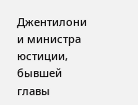Джентилони и министра юстиции, бывшей главы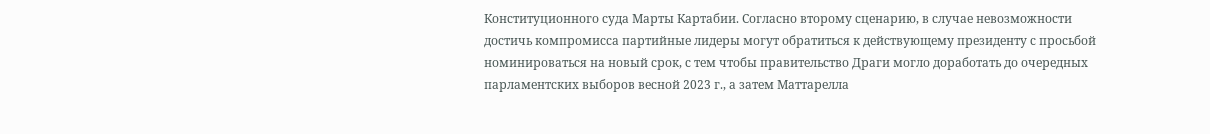Конституционного суда Марты Картабии. Согласно второму сценарию, в случае невозможности достичь компромисса партийные лидеры могут обратиться к действующему президенту с просьбой номинироваться на новый срок, с тем чтобы правительство Драги могло доработать до очередных парламентских выборов весной 2023 г., а затем Маттарелла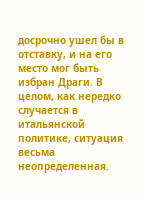досрочно ушел бы в отставку, и на его место мог быть избран Драги. В целом, как нередко случается в итальянской политике, ситуация весьма неопределенная.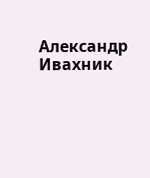Александр Ивахник